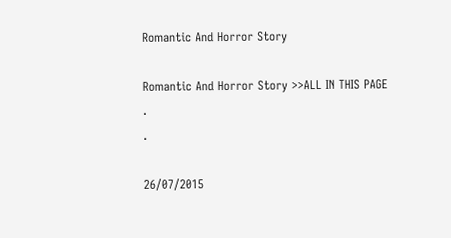Romantic And Horror Story

Romantic And Horror Story >>ALL IN THIS PAGE
.
.

26/07/2015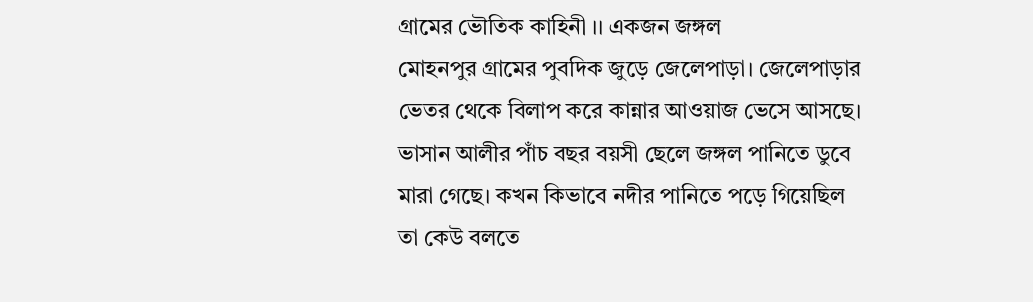গ্রামের ভৌতিক কাহিনী ।। একজন জঙ্গল
মোহনপুর গ্রামের পুবদিক জুড়ে জেলেপাড়া। জেলেপাড়ার
ভেতর থেকে বিলাপ করে কান্নার আওয়াজ ভেসে আসছে।
ভাসান আলীর পাঁচ বছর বয়সী ছেলে জঙ্গল পানিতে ডুবে
মারা গেছে। কখন কিভাবে নদীর পানিতে পড়ে গিয়েছিল
তা কেউ বলতে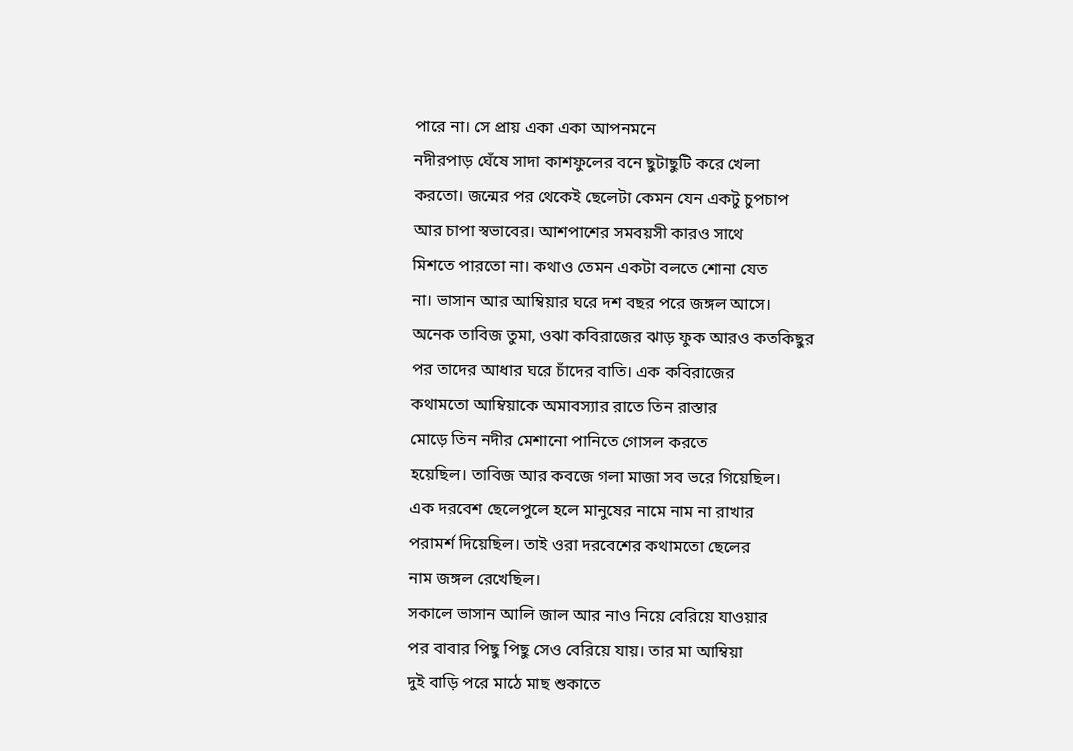পারে না। সে প্রায় একা একা আপনমনে
নদীরপাড় ঘেঁষে সাদা কাশফুলের বনে ছুটাছুটি করে খেলা
করতো। জন্মের পর থেকেই ছেলেটা কেমন যেন একটু চুপচাপ
আর চাপা স্বভাবের। আশপাশের সমবয়সী কারও সাথে
মিশতে পারতো না। কথাও তেমন একটা বলতে শোনা যেত
না। ভাসান আর আম্বিয়ার ঘরে দশ বছর পরে জঙ্গল আসে।
অনেক তাবিজ তুমা, ওঝা কবিরাজের ঝাড় ফুক আরও কতকিছুর
পর তাদের আধার ঘরে চাঁদের বাতি। এক কবিরাজের
কথামতো আম্বিয়াকে অমাবস্যার রাতে তিন রাস্তার
মোড়ে তিন নদীর মেশানো পানিতে গোসল করতে
হয়েছিল। তাবিজ আর কবজে গলা মাজা সব ভরে গিয়েছিল।
এক দরবেশ ছেলেপুলে হলে মানুষের নামে নাম না রাখার
পরামর্শ দিয়েছিল। তাই ওরা দরবেশের কথামতো ছেলের
নাম জঙ্গল রেখেছিল।
সকালে ভাসান আলি জাল আর নাও নিয়ে বেরিয়ে যাওয়ার
পর বাবার পিছু পিছু সেও বেরিয়ে যায়। তার মা আম্বিয়া
দুই বাড়ি পরে মাঠে মাছ শুকাতে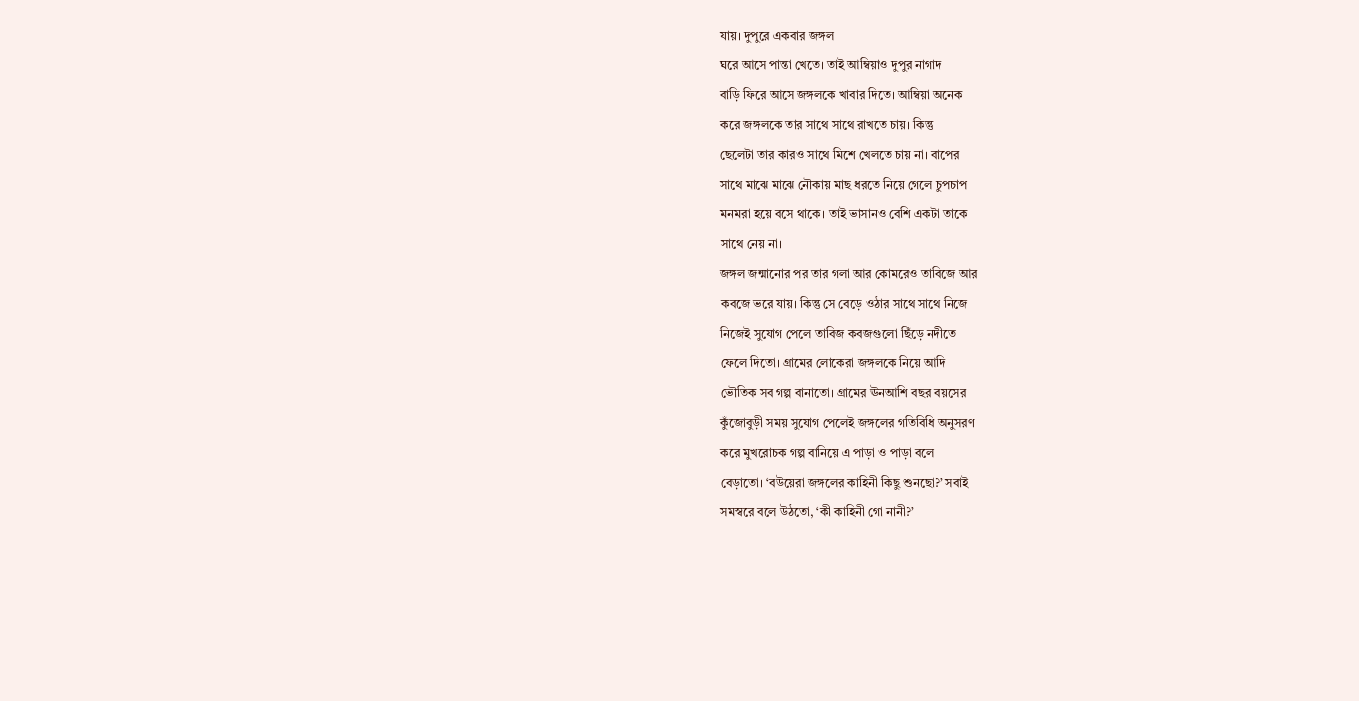যায়। দুপুরে একবার জঙ্গল
ঘরে আসে পান্তা খেতে। তাই আম্বিয়াও দুপুর নাগাদ
বাড়ি ফিরে আসে জঙ্গলকে খাবার দিতে। আম্বিয়া অনেক
করে জঙ্গলকে তার সাথে সাথে রাখতে চায়। কিন্তু
ছেলেটা তার কারও সাথে মিশে খেলতে চায় না। বাপের
সাথে মাঝে মাঝে নৌকায় মাছ ধরতে নিয়ে গেলে চুপচাপ
মনমরা হয়ে বসে থাকে। তাই ভাসানও বেশি একটা তাকে
সাথে নেয় না।
জঙ্গল জন্মানোর পর তার গলা আর কোমরেও তাবিজে আর
কবজে ভরে যায়। কিন্তু সে বেড়ে ওঠার সাথে সাথে নিজে
নিজেই সুযোগ পেলে তাবিজ কবজগুলো ছিঁড়ে নদীতে
ফেলে দিতো। গ্রামের লোকেরা জঙ্গলকে নিয়ে আদি
ভৌতিক সব গল্প বানাতো। গ্রামের ঊনআশি বছর বয়সের
কুঁজোবুড়ী সময় সুযোগ পেলেই জঙ্গলের গতিবিধি অনুসরণ
করে মুখরোচক গল্প বানিয়ে এ পাড়া ও পাড়া বলে
বেড়াতো। ‘বউয়েরা জঙ্গলের কাহিনী কিছু শুনছো?’ সবাই
সমস্বরে বলে উঠতো, ‘কী কাহিনী গো নানী?’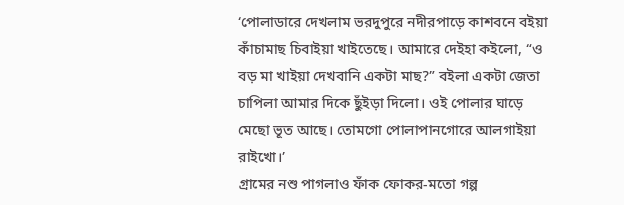‘পোলাডারে দেখলাম ভরদুপুরে নদীরপাড়ে কাশবনে বইয়া
কাঁচামাছ চিবাইয়া খাইতেছে। আমারে দেইহা কইলো, “ও
বড় মা খাইয়া দেখবানি একটা মাছ?” বইলা একটা জেতা
চাপিলা আমার দিকে ছুঁইড়া দিলো। ওই পোলার ঘাড়ে
মেছো ভূত আছে। তোমগো পোলাপানগোরে আলগাইয়া
রাইখো।’
গ্রামের নশু পাগলাও ফাঁক ফোকর-মতো গল্প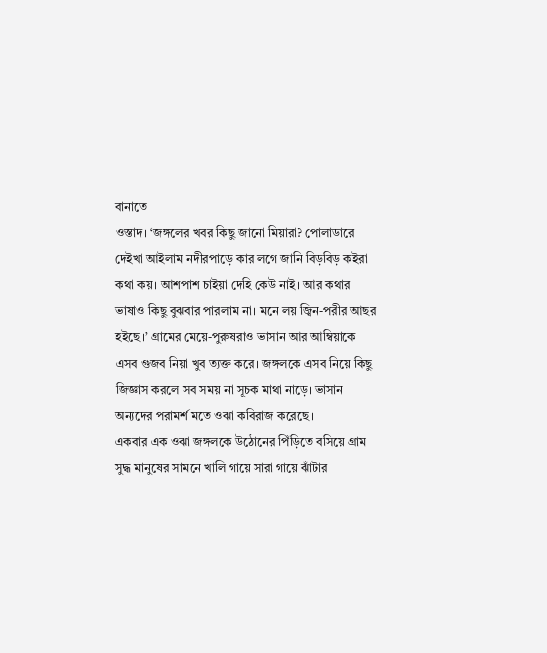বানাতে
ওস্তাদ। ‘জঙ্গলের খবর কিছু জানো মিয়ারা? পোলাডারে
দেইখা আইলাম নদীরপাড়ে কার লগে জানি বিড়বিড় কইরা
কথা কয়। আশপাশ চাইয়া দেহি কেউ নাই। আর কথার
ভাষাও কিছু বুঝবার পারলাম না। মনে লয় জ্বিন-পরীর আছর
হইছে।’ গ্রামের মেয়ে-পুরুষরাও ভাসান আর আম্বিয়াকে
এসব গুজব নিয়া খুব ত্যক্ত করে। জঙ্গলকে এসব নিয়ে কিছু
জিজ্ঞাস করলে সব সময় না সূচক মাথা নাড়ে। ভাসান
অন্যদের পরামর্শ মতে ওঝা কবিরাজ করেছে।
একবার এক ওঝা জঙ্গলকে উঠোনের পিঁড়িতে বসিয়ে গ্রাম
সুদ্ধ মানুষের সামনে খালি গায়ে সারা গায়ে ঝাঁটার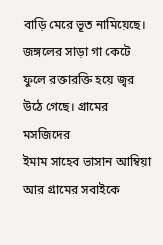বাড়ি মেরে ভূত নামিয়েছে। জঙ্গলের সাড়া গা কেটে
ফুলে রক্তারক্তি হয়ে জ্বর উঠে গেছে। গ্রামের মসজিদের
ইমাম সাহেব ভাসান আম্বিয়া আর গ্রামের সবাইকে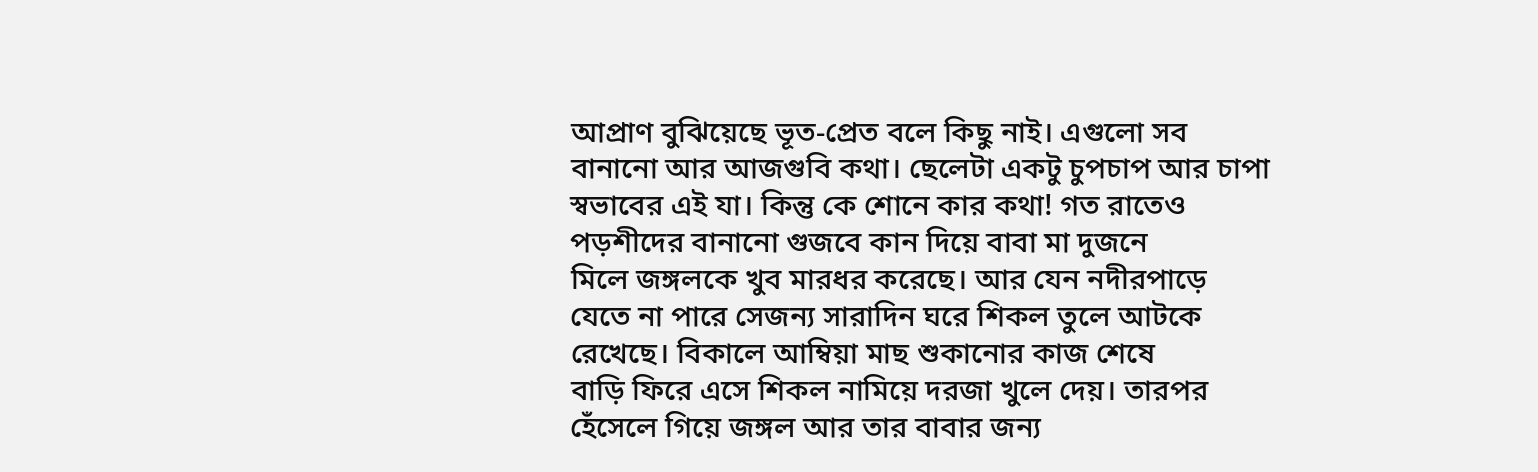আপ্রাণ বুঝিয়েছে ভূত-প্রেত বলে কিছু নাই। এগুলো সব
বানানো আর আজগুবি কথা। ছেলেটা একটু চুপচাপ আর চাপা
স্বভাবের এই যা। কিন্তু কে শোনে কার কথা! গত রাতেও
পড়শীদের বানানো গুজবে কান দিয়ে বাবা মা দুজনে
মিলে জঙ্গলকে খুব মারধর করেছে। আর যেন নদীরপাড়ে
যেতে না পারে সেজন্য সারাদিন ঘরে শিকল তুলে আটকে
রেখেছে। বিকালে আম্বিয়া মাছ শুকানোর কাজ শেষে
বাড়ি ফিরে এসে শিকল নামিয়ে দরজা খুলে দেয়। তারপর
হেঁসেলে গিয়ে জঙ্গল আর তার বাবার জন্য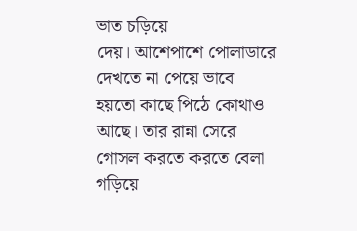ভাত চড়িয়ে
দেয়। আশেপাশে পোলাডারে দেখতে না পেয়ে ভাবে
হয়তো কাছে পিঠে কোথাও আছে। তার রান্না সেরে
গোসল করতে করতে বেলা গড়িয়ে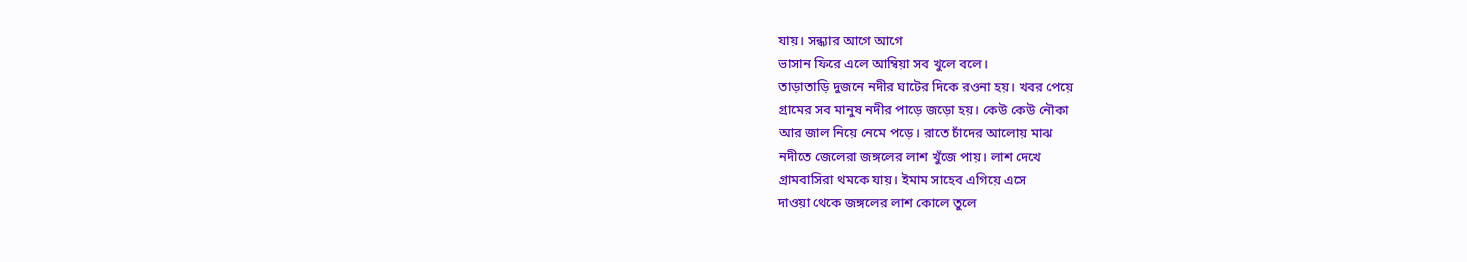যায়। সন্ধ্যার আগে আগে
ভাসান ফিরে এলে আম্বিয়া সব খুলে বলে।
তাড়াতাড়ি দুজনে নদীর ঘাটের দিকে রওনা হয়। খবর পেয়ে
গ্রামের সব মানুষ নদীর পাড়ে জড়ো হয়। কেউ কেউ নৌকা
আর জাল নিয়ে নেমে পড়ে। রাতে চাঁদের আলোয় মাঝ
নদীতে জেলেরা জঙ্গলের লাশ খুঁজে পায়। লাশ দেখে
গ্রামবাসিরা থমকে যায়। ইমাম সাহেব এগিয়ে এসে
দাওয়া থেকে জঙ্গলের লাশ কোলে তুলে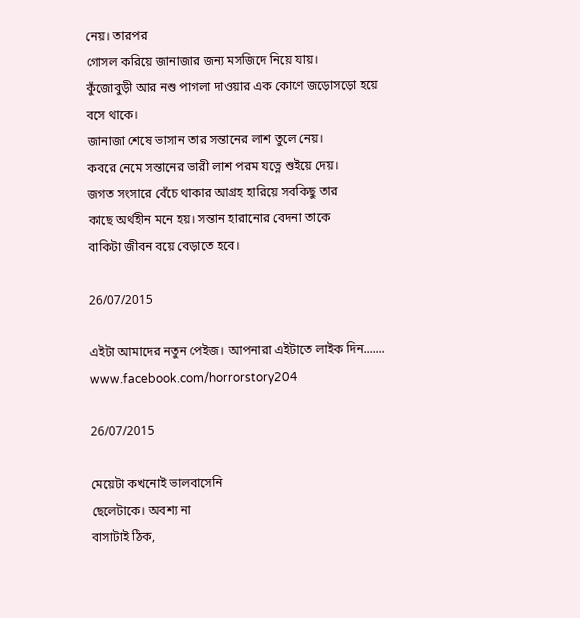নেয়। তারপর
গোসল করিয়ে জানাজার জন্য মসজিদে নিয়ে যায়।
কুঁজোবুড়ী আর নশু পাগলা দাওয়ার এক কোণে জড়োসড়ো হয়ে
বসে থাকে।
জানাজা শেষে ভাসান তার সন্তানের লাশ তুলে নেয়।
কবরে নেমে সন্তানের ভারী লাশ পরম যত্নে শুইয়ে দেয়।
জগত সংসারে বেঁচে থাকার আগ্রহ হারিয়ে সবকিছু তার
কাছে অর্থহীন মনে হয়। সন্তান হারানোর বেদনা তাকে
বাকিটা জীবন বয়ে বেড়াতে হবে।

26/07/2015

এইটা আমাদের নতুন পেইজ। আপনারা এইটাতে লাইক দিন....... www.facebook.com/horrorstory204

26/07/2015

মেয়েটা কখনোই ভালবাসেনি
ছেলেটাকে। অবশ্য না
বাসাটাই ঠিক,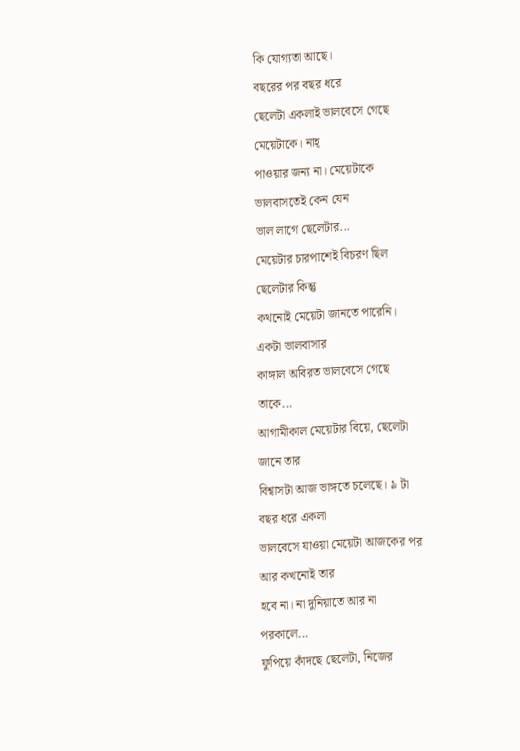কি যোগ্যতা আছে।
বছরের পর বছর ধরে
ছেলেটা একলাই ভালবেসে গেছে
মেয়েটাকে। নাহ্
পাওয়ার জন্য না। মেয়েটাকে
ভালবাসতেই কেন যেন
ভাল লাগে ছেলেটার...
মেয়েটার চারপাশেই বিচরণ ছিল
ছেলেটার কিন্তু
কথনোই মেয়েটা জানতে পারেনি।
একটা ভালবাসার
কাঙ্গাল অবিরত ভালবেসে গেছে
তাকে...
আগামীকাল মেয়েটার বিয়ে, ছেলেটা
জানে তার
বিশ্বাসটা আজ ভাঙ্গতে চলেছে। ৯ টা
বছর ধরে একলা
ভালবেসে যাওয়া মেয়েটা আজকের পর
আর কখনোই তার
হবে না। না দুনিয়াতে আর না
পরকালে...
ফুপিয়ে কাঁদছে ছেলেটা, নিজের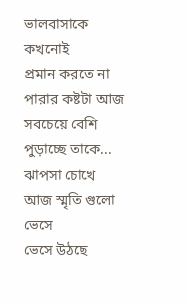ভালবাসাকে কখনোই
প্রমান করতে না পারার কষ্টটা আজ
সবচেয়ে বেশি
পুড়াচ্ছে তাকে...
ঝাপসা চোখে আজ স্মৃতি গুলো ভেসে
ভেসে উঠছে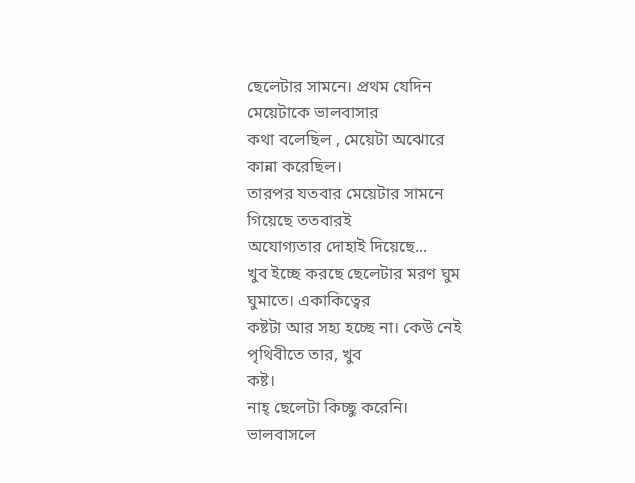ছেলেটার সামনে। প্রথম যেদিন
মেয়েটাকে ভালবাসার
কথা বলেছিল , মেয়েটা অঝোরে
কান্না করেছিল।
তারপর যতবার মেয়েটার সামনে
গিয়েছে ততবারই
অযোগ্যতার দোহাই দিয়েছে...
খুব ইচ্ছে করছে ছেলেটার মরণ ঘুম
ঘুমাতে। একাকিত্বের
কষ্টটা আর সহ্য হচ্ছে না। কেউ নেই
পৃথিবীতে তার, খুব
কষ্ট।
নাহ্ ছেলেটা কিচ্ছু করেনি।
ভালবাসলে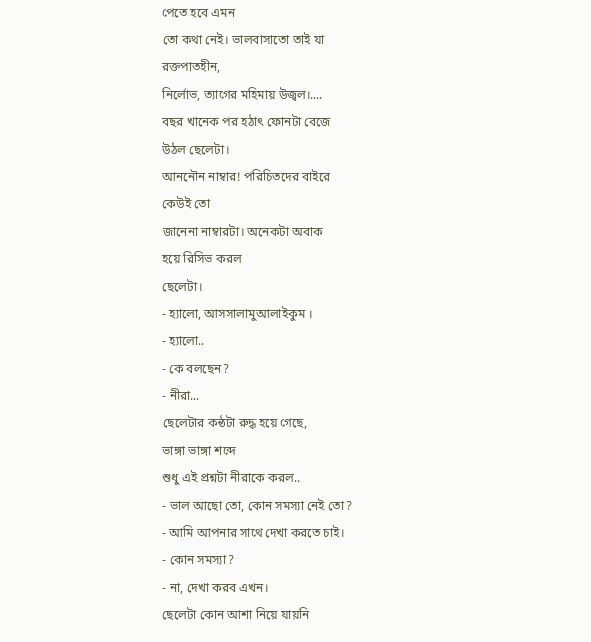পেতে হবে এমন
তো কথা নেই। ভালবাসাতো তাই যা
রক্তপাতহীন,
নির্লোভ, ত্যাগের মহিমায় উজ্বল।....
বছর খানেক পর হঠাৎ ফোনটা বেজে
উঠল ছেলেটা।
আননৌন নাম্বার! পরিচিতদের বাইরে
কেউই তো
জানেনা নাম্বারটা। অনেকটা অবাক
হয়ে রিসিভ করল
ছেলেটা।
- হ্যালো, আসসালামুআলাইকুম ।
- হ্যালো..
- কে বলছেন?
- নীরা...
ছেলেটার কন্ঠটা রুদ্ধ হয়ে গেছে,
ভাঙ্গা ভাঙ্গা শব্দে
শুধু এই প্রশ্নটা নীরাকে করল..
- ভাল আছো তো, কোন সমস্যা নেই তো?
- আমি আপনার সাথে দেখা করতে চাই।
- কোন সমস্যা?
- না, দেখা করব এখন।
ছেলেটা কোন আশা নিয়ে যায়নি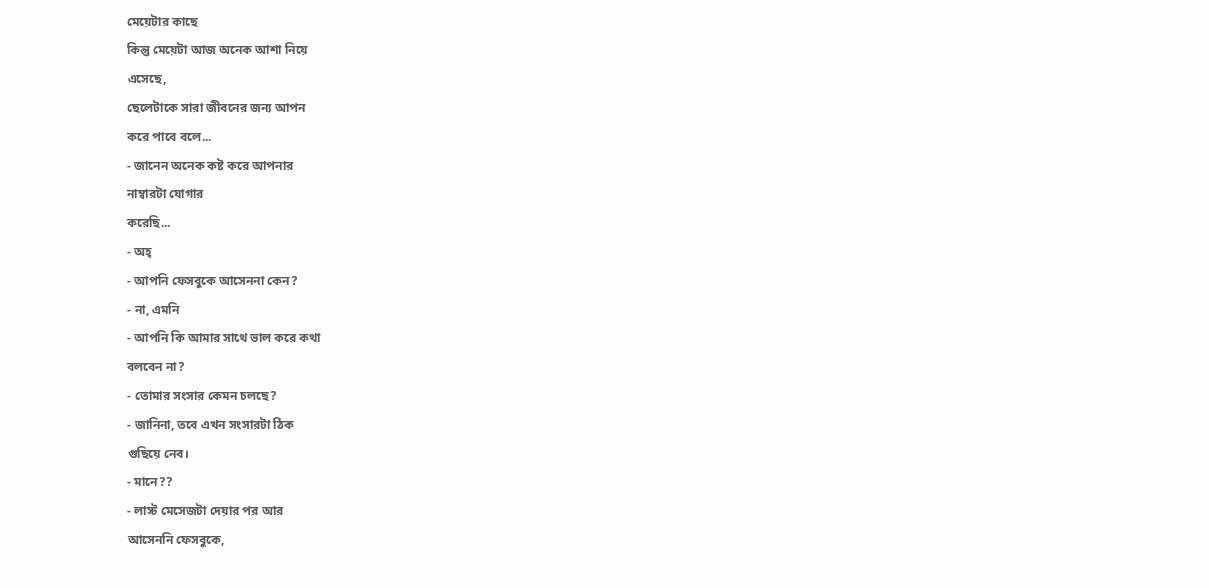মেয়েটার কাছে
কিন্তু মেয়েটা আজ অনেক আশা নিয়ে
এসেছে,
ছেলেটাকে সারা জীবনের জন্য আপন
করে পাবে বলে...
- জানেন অনেক কষ্ট করে আপনার
নাম্বারটা যোগার
করেছি...
- অহ্
- আপনি ফেসবুকে আসেননা কেন?
- না, এমনি
- আপনি কি আমার সাথে ভাল করে কথা
বলবেন না?
- তোমার সংসার কেমন চলছে?
- জানিনা, তবে এখন সংসারটা ঠিক
গুছিয়ে নেব।
- মানে??
- লাস্ট মেসেজটা দেয়ার পর আর
আসেননি ফেসবুকে,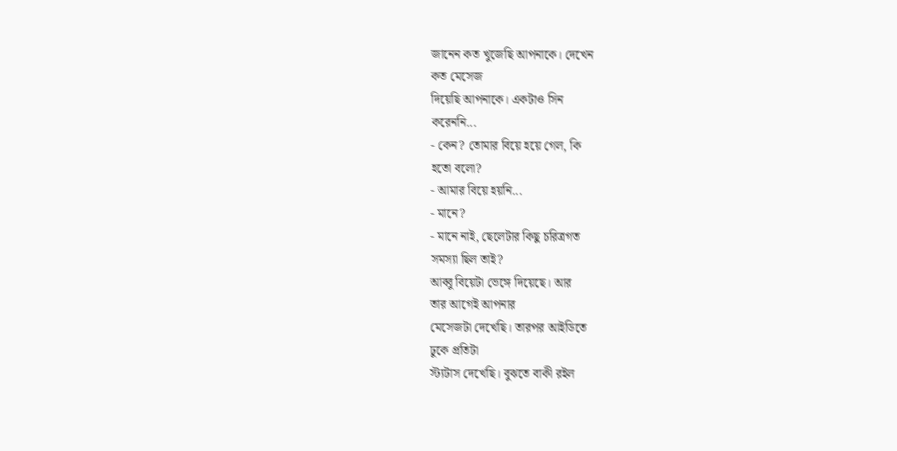জানেন কত খুজেছি আপনাকে। দেখেন
কত মেসেজ
দিয়েছি আপনাকে। একটাও সিন
করেননি...
- কেন? তোমার বিয়ে হয়ে গেল, কি
হতো বলো?
- আমার বিয়ে হয়নি...
- মানে?
- মানে নাই, ছেলেটার কিছু চরিত্রগত
সমস্যা ছিল তাই?
আব্বু বিয়েটা ভেঙ্গে দিয়েছে। আর
তার আগেই আপনার
মেসেজটা দেখেছি। তারপর আইডিতে
ঢুকে প্রতিটা
স্ট্যটাস দেখেছি। বুঝতে বাকী রইল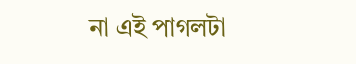না এই পাগলটা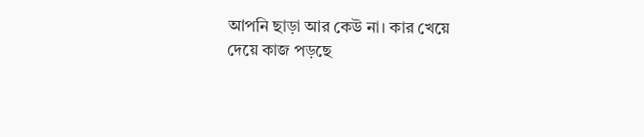আপনি ছাড়া আর কেউ না। কার খেয়ে
দেয়ে কাজ পড়ছে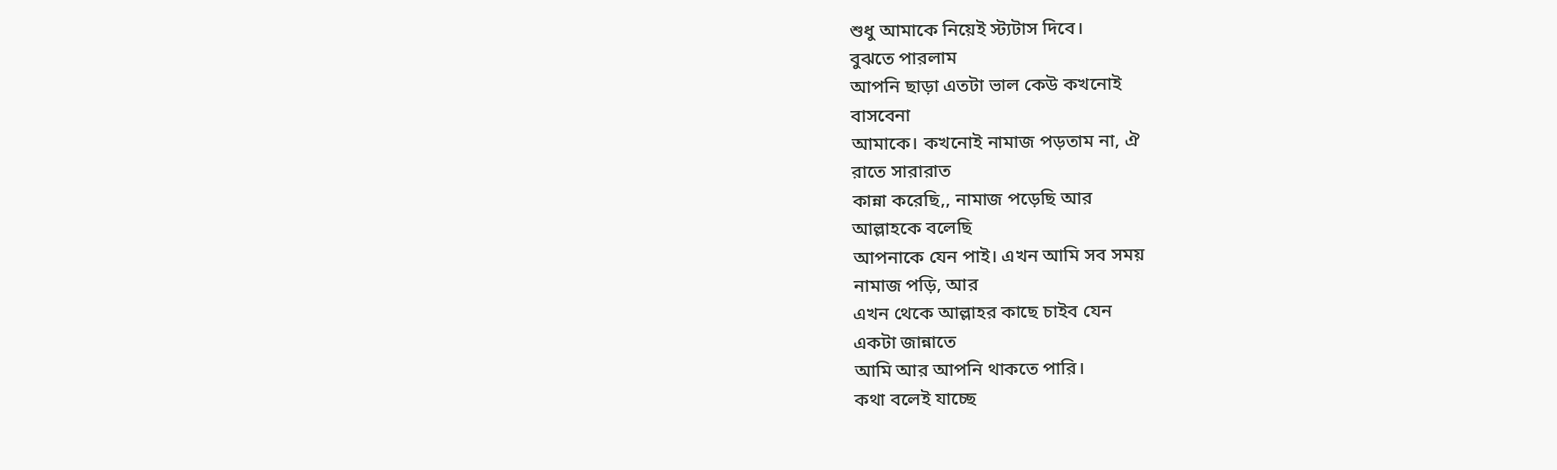শুধু আমাকে নিয়েই স্ট্যটাস দিবে।
বুঝতে পারলাম
আপনি ছাড়া এতটা ভাল কেউ কখনোই
বাসবেনা
আমাকে। কখনোই নামাজ পড়তাম না, ঐ
রাতে সারারাত
কান্না করেছি,, নামাজ পড়েছি আর
আল্লাহকে বলেছি
আপনাকে যেন পাই। এখন আমি সব সময়
নামাজ পড়ি, আর
এখন থেকে আল্লাহর কাছে চাইব যেন
একটা জান্নাতে
আমি আর আপনি থাকতে পারি।
কথা বলেই যাচ্ছে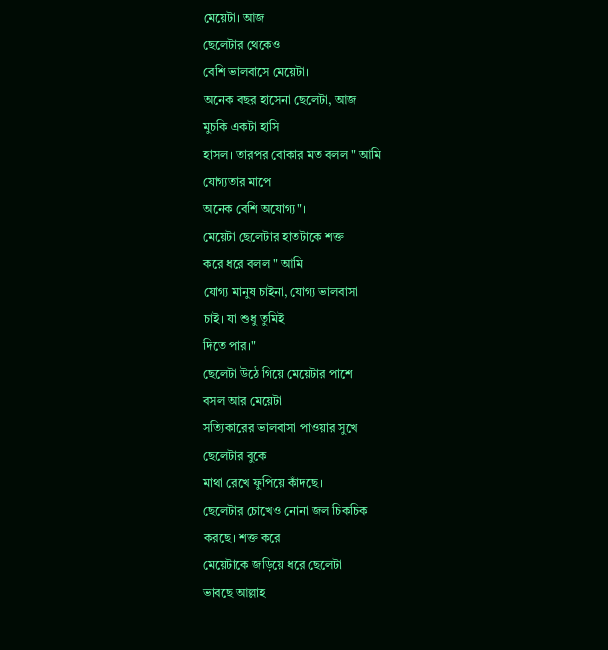মেয়েটা। আজ
ছেলেটার থেকেও
বেশি ভালবাসে মেয়েটা।
অনেক বছর হাসেনা ছেলেটা, আজ
মুচকি একটা হাসি
হাসল। তারপর বোকার মত বলল " আমি
যোগ্যতার মাপে
অনেক বেশি অযোগ্য"।
মেয়েটা ছেলেটার হাতটাকে শক্ত
করে ধরে বলল " আমি
যোগ্য মানুষ চাইনা, যোগ্য ভালবাসা
চাই। যা শুধু তুমিই
দিতে পার।"
ছেলেটা উঠে গিয়ে মেয়েটার পাশে
বসল আর মেয়েটা
সত্যিকারের ভালবাসা পাওয়ার সুখে
ছেলেটার বুকে
মাথা রেখে ফুপিয়ে কাঁদছে।
ছেলেটার চোখেও নোনা জল চিকচিক
করছে। শক্ত করে
মেয়েটাকে জড়িয়ে ধরে ছেলেটা
ভাবছে আল্লাহ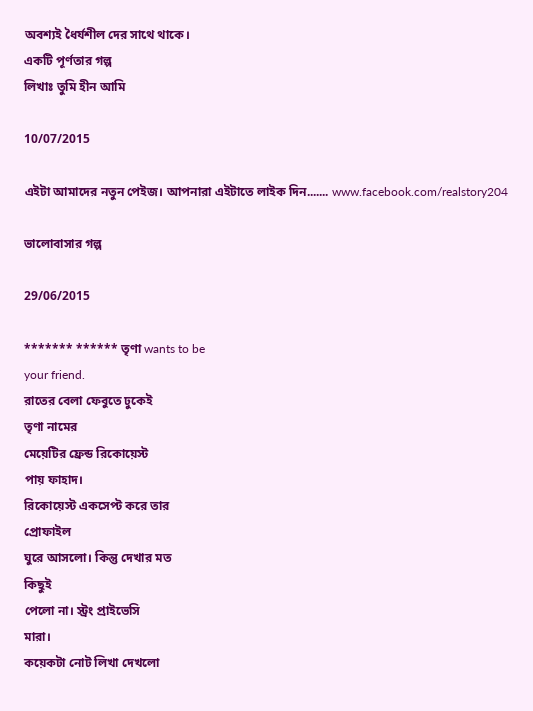অবশ্যই ধৈর্যশীল দের সাথে থাকে।
একটি পূর্ণতার গল্প
লিখাঃ তুমি হীন আমি

10/07/2015

এইটা আমাদের নতুন পেইজ। আপনারা এইটাতে লাইক দিন....... www.facebook.com/realstory204

ভালোবাসার গল্প

29/06/2015

******* ****** তৃণা wants to be
your friend.
রাতের বেলা ফেবুতে ঢুকেই
তৃণা নামের
মেয়েটির ফ্রেন্ড রিকোয়েস্ট
পায় ফাহাদ।
রিকোয়েস্ট একসেপ্ট করে তার
প্রোফাইল
ঘুরে আসলো। কিন্তু দেখার মত
কিছুই
পেলো না। স্ট্রং প্রাইভেসি
মারা।
কয়েকটা নোট লিখা দেখলো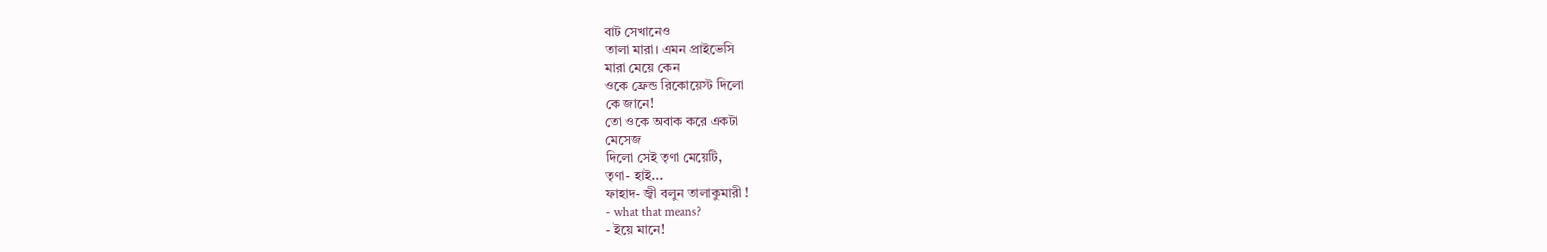বাট সেখানেও
তালা মারা। এমন প্রাইভেসি
মারা মেয়ে কেন
ওকে ফ্রেন্ড রিকোয়েস্ট দিলো
কে জানে!
তো ওকে অবাক করে একটা
মেসেজ
দিলো সেই তৃণা মেয়েটি,
তৃণা- হাই...
ফাহাদ- জ্বী বলুন তালাকুমারী !
- what that means?
- ইয়ে মানে!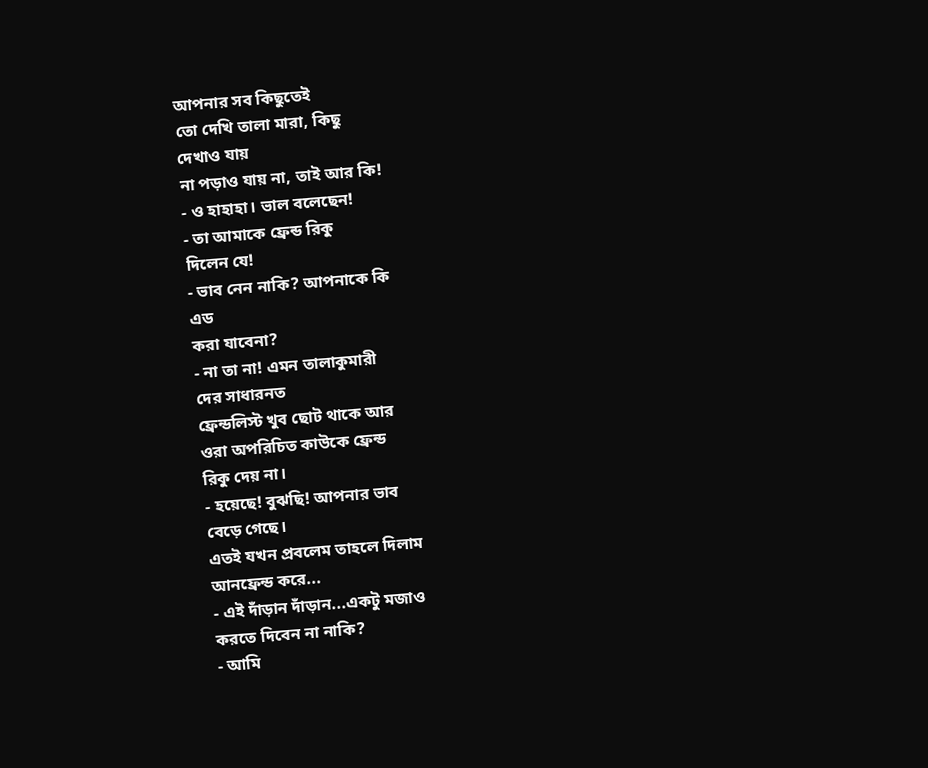আপনার সব কিছুতেই
তো দেখি তালা মারা, কিছু
দেখাও যায়
না পড়াও যায় না, তাই আর কি!
- ও হাহাহা। ভাল বলেছেন!
- তা আমাকে ফ্রেন্ড রিকু
দিলেন যে!
- ভাব নেন নাকি? আপনাকে কি
এড
করা যাবেনা?
- না তা না! এমন তালাকুমারী
দের সাধারনত
ফ্রেন্ডলিস্ট খুব ছোট থাকে আর
ওরা অপরিচিত কাউকে ফ্রেন্ড
রিকু দেয় না।
- হয়েছে! বুঝছি! আপনার ভাব
বেড়ে গেছে।
এতই যখন প্রবলেম তাহলে দিলাম
আনফ্রেন্ড করে...
- এই দাঁড়ান দাঁড়ান...একটু মজাও
করতে দিবেন না নাকি?
- আমি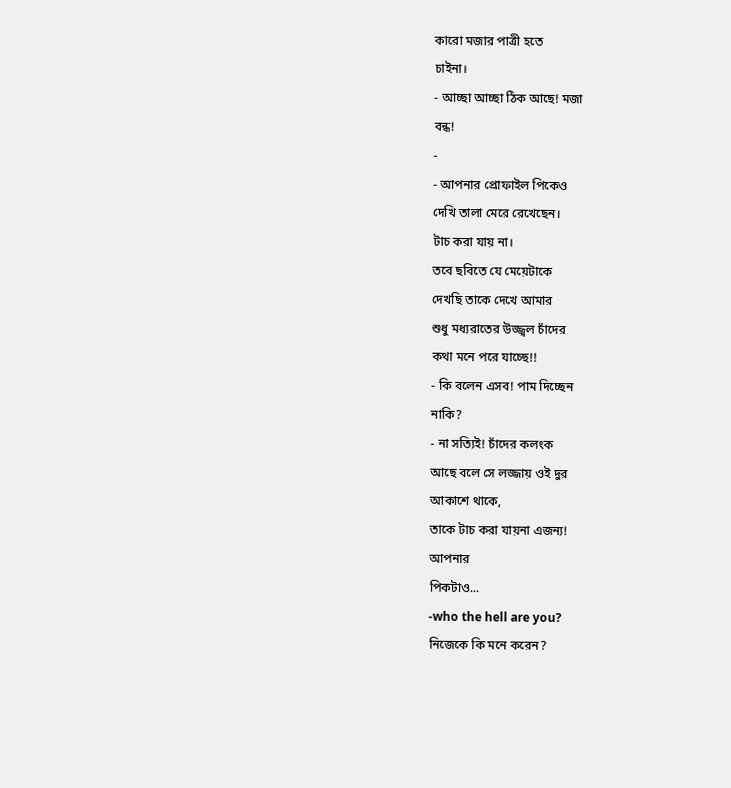কারো মজার পাত্রী হতে
চাইনা।
- আচ্ছা আচ্ছা ঠিক আছে! মজা
বন্ধ!
-
- আপনার প্রোফাইল পিকেও
দেখি তালা মেরে রেখেছেন।
টাচ করা যায় না।
তবে ছবিতে যে মেয়েটাকে
দেখছি তাকে দেখে আমার
শুধু মধ্যরাতের উজ্জ্বল চাঁদের
কথা মনে পরে যাচ্ছে!!
- কি বলেন এসব! পাম দিচ্ছেন
নাকি?
- না সত্যিই! চাঁদের কলংক
আছে বলে সে লজ্জায় ওই দুর
আকাশে থাকে,
তাকে টাচ করা যায়না এজন্য!
আপনার
পিকটাও...
-who the hell are you?
নিজেকে কি মনে করেন?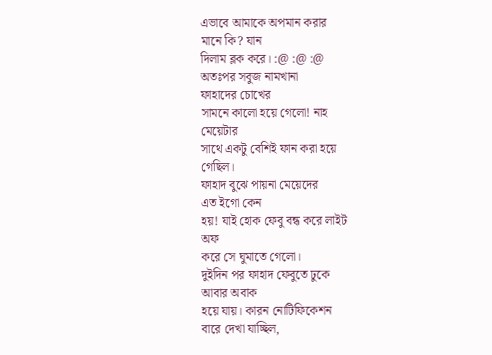এভাবে আমাকে অপমান করার
মানে কি? যান
দিলাম ব্লক করে। :@ :@ :@
অতঃপর সবুজ নামখানা
ফাহাদের চোখের
সামনে কালো হয়ে গেলো! নাহ
মেয়েটার
সাথে একটু বেশিই ফান করা হয়ে
গেছিল।
ফাহাদ বুঝে পায়না মেয়েদের
এত ইগো কেন
হয়! যাই হোক ফেবু বন্ধ করে লাইট
অফ
করে সে ঘুমাতে গেলো।
দুইদিন পর ফাহাদ ফেবুতে ঢুকে
আবার অবাক
হয়ে যায়। কারন নোটিফিকেশন
বারে দেখা যাচ্ছিল,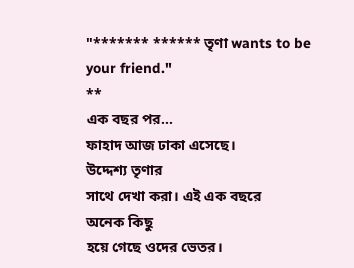"******* ****** তৃণা wants to be
your friend."
**
এক বছর পর...
ফাহাদ আজ ঢাকা এসেছে।
উদ্দেশ্য তৃণার
সাথে দেখা করা। এই এক বছরে
অনেক কিছু
হয়ে গেছে ওদের ভেতর।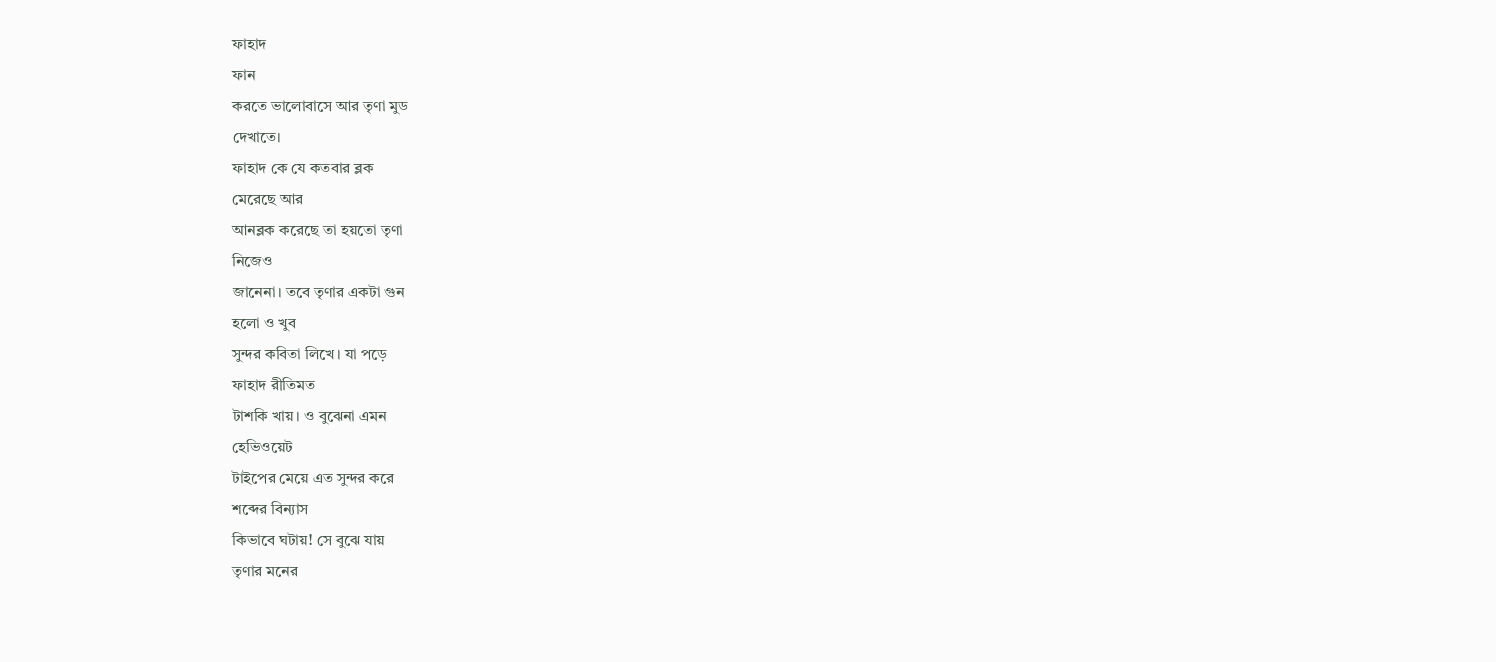ফাহাদ
ফান
করতে ভালোবাসে আর তৃণা মুড
দেখাতে।
ফাহাদ কে যে কতবার ব্লক
মেরেছে আর
আনব্লক করেছে তা হয়তো তৃণা
নিজেও
জানেনা। তবে তৃণার একটা গুন
হলো ও খুব
সুন্দর কবিতা লিখে। যা পড়ে
ফাহাদ রীতিমত
টাশকি খায়। ও বুঝেনা এমন
হেভিওয়েট
টাইপের মেয়ে এত সুন্দর করে
শব্দের বিন্যাস
কিভাবে ঘটায়! সে বুঝে যায়
তৃণার মনের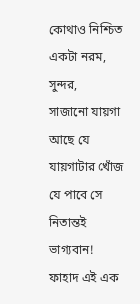কোথাও নিশ্চিত একটা নরম, সুন্দর,
সাজানো যায়গা আছে যে
যায়গাটার খোঁজ
যে পাবে সে নিতান্তই
ভাগ্যবান!
ফাহাদ এই এক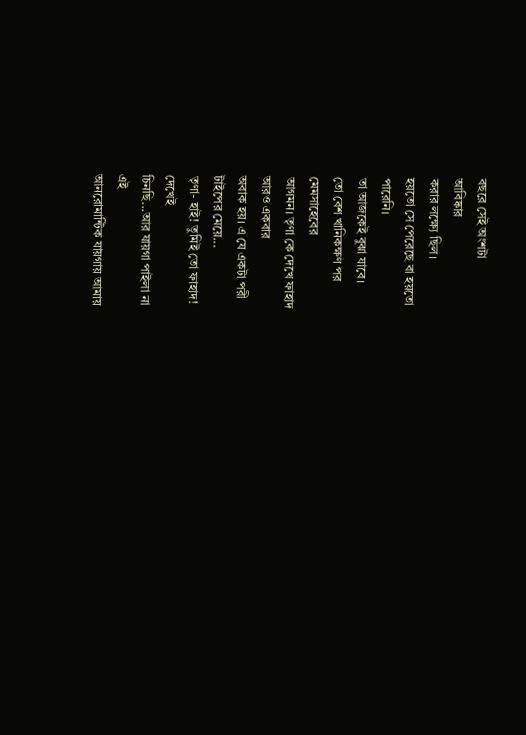বছরে সেই অংশটা
আবিষ্কার
করার লক্ষ্যে ছিল।
হয়তো সে পেরেছে বা হয়তো
পারেনি।
তা আজকেই বুঝা যাবে।
তো বেশ খানিকক্ষণ পর
মেমসাহেবের
আগমন। তৃণা কে দেখে ফাহাদ
আরও একবার
অবাক হয়। এ যে একটা পরী
টাইপের মেয়ে...
তৃণা- হাই! তুমিই তো ফাহাদ!
দেখেই
চিনছি...আর যায়গা পাইলা না
এই
আনরোমান্টিক যায়গায় আমায়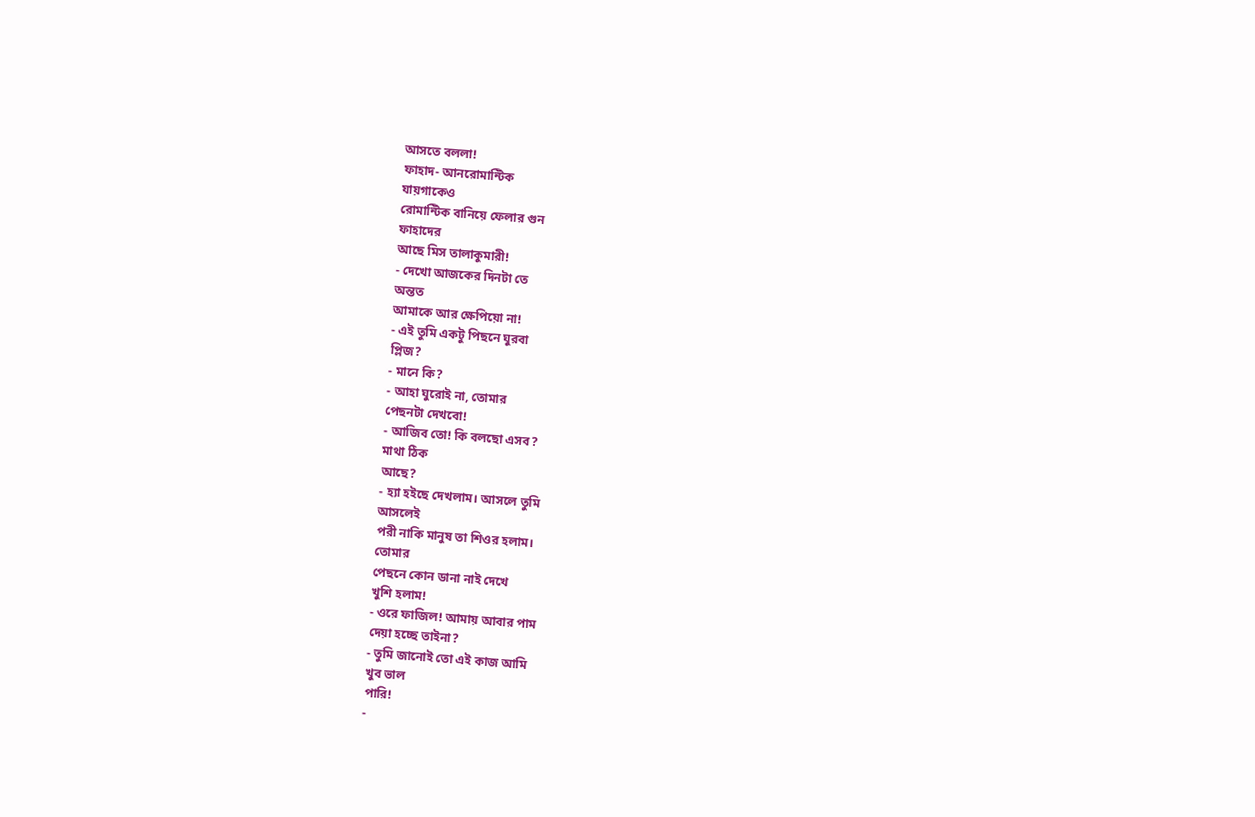আসতে বললা!
ফাহাদ- আনরোমান্টিক
যায়গাকেও
রোমান্টিক বানিয়ে ফেলার গুন
ফাহাদের
আছে মিস তালাকুমারী!
- দেখো আজকের দিনটা তে
অন্তত
আমাকে আর ক্ষেপিয়ো না!
- এই তুমি একটু পিছনে ঘুরবা
প্লিজ?
- মানে কি?
- আহা ঘুরোই না, তোমার
পেছনটা দেখবো!
- আজিব তো! কি বলছো এসব?
মাথা ঠিক
আছে?
- হ্যা হইছে দেখলাম। আসলে তুমি
আসলেই
পরী নাকি মানুষ তা শিওর হলাম।
তোমার
পেছনে কোন ডানা নাই দেখে
খুশি হলাম!
- ওরে ফাজিল! আমায় আবার পাম
দেয়া হচ্ছে তাইনা?
- তুমি জানোই তো এই কাজ আমি
খুব ভাল
পারি!
-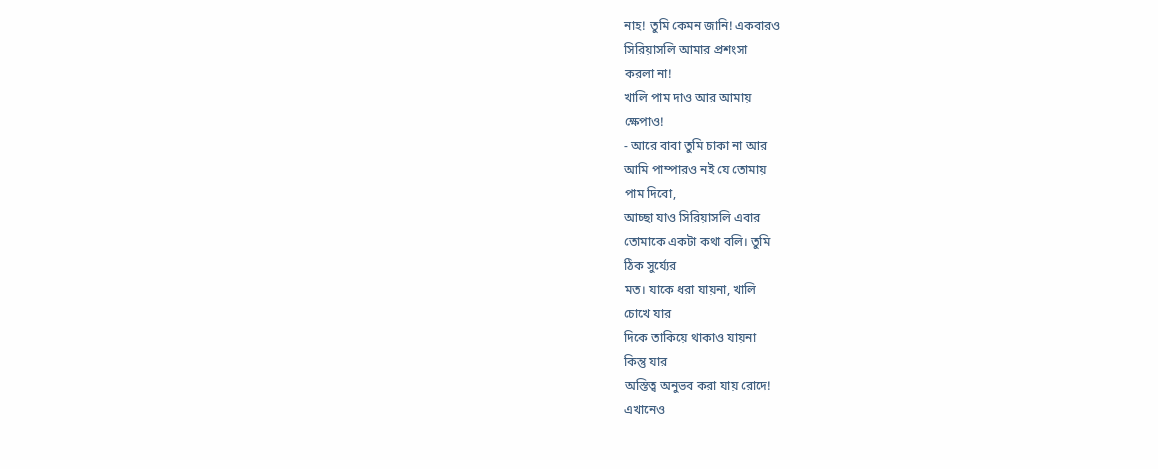নাহ! তুমি কেমন জানি! একবারও
সিরিয়াসলি আমার প্রশংসা
করলা না!
খালি পাম দাও আর আমায়
ক্ষেপাও!
- আরে বাবা তুমি চাকা না আর
আমি পাম্পারও নই যে তোমায়
পাম দিবো,
আচ্ছা যাও সিরিয়াসলি এবার
তোমাকে একটা কথা বলি। তুমি
ঠিক সুর্য্যের
মত। যাকে ধরা যায়না, খালি
চোখে যার
দিকে তাকিয়ে থাকাও যায়না
কিন্তু যার
অস্তিত্ব অনুভব করা যায় রোদে!
এখানেও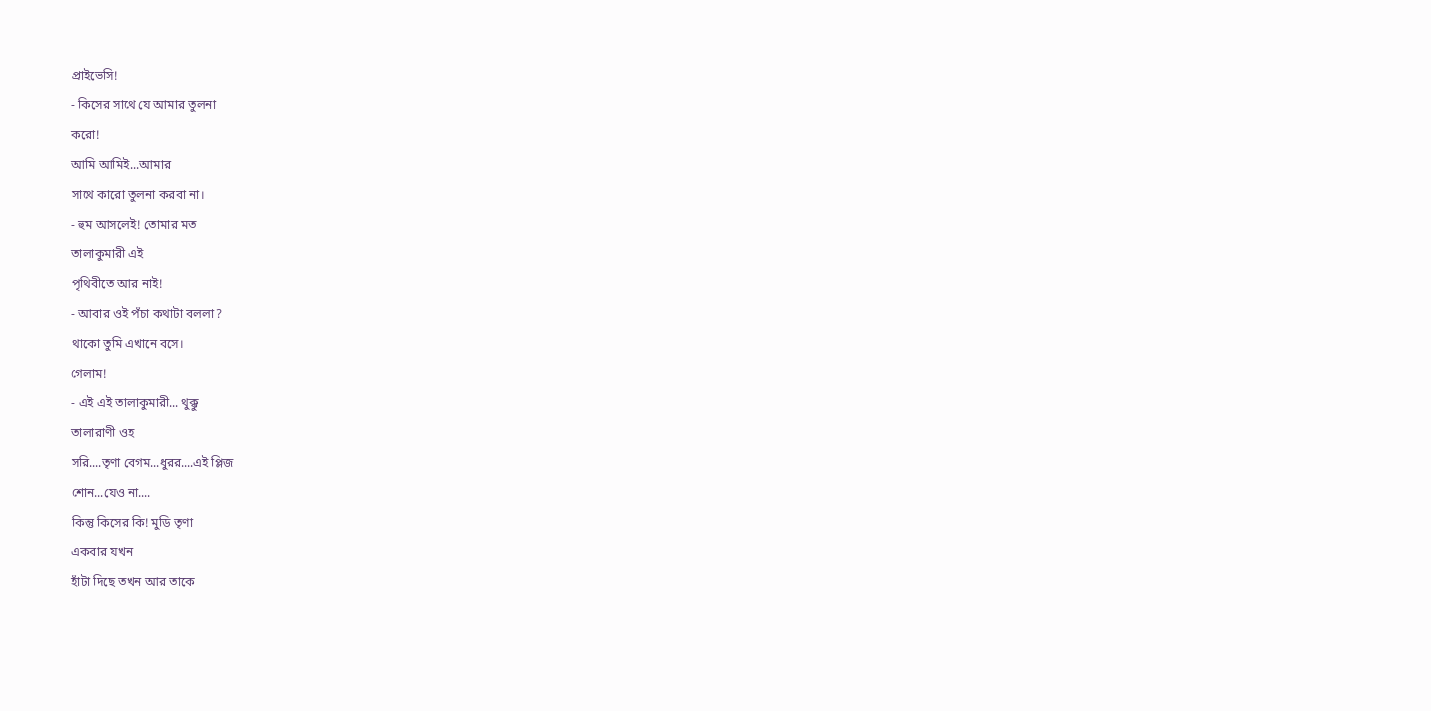প্রাইভেসি!
- কিসের সাথে যে আমার তুলনা
করো!
আমি আমিই...আমার
সাথে কারো তুলনা করবা না।
- হুম আসলেই! তোমার মত
তালাকুমারী এই
পৃথিবীতে আর নাই!
- আবার ওই পঁচা কথাটা বললা?
থাকো তুমি এখানে বসে।
গেলাম!
- এই এই তালাকুমারী... থুক্কু
তালারাণী ওহ
সরি....তৃণা বেগম...ধুরর....এই প্লিজ
শোন...যেও না....
কিন্তু কিসের কি! মুডি তৃণা
একবার যখন
হাঁটা দিছে তখন আর তাকে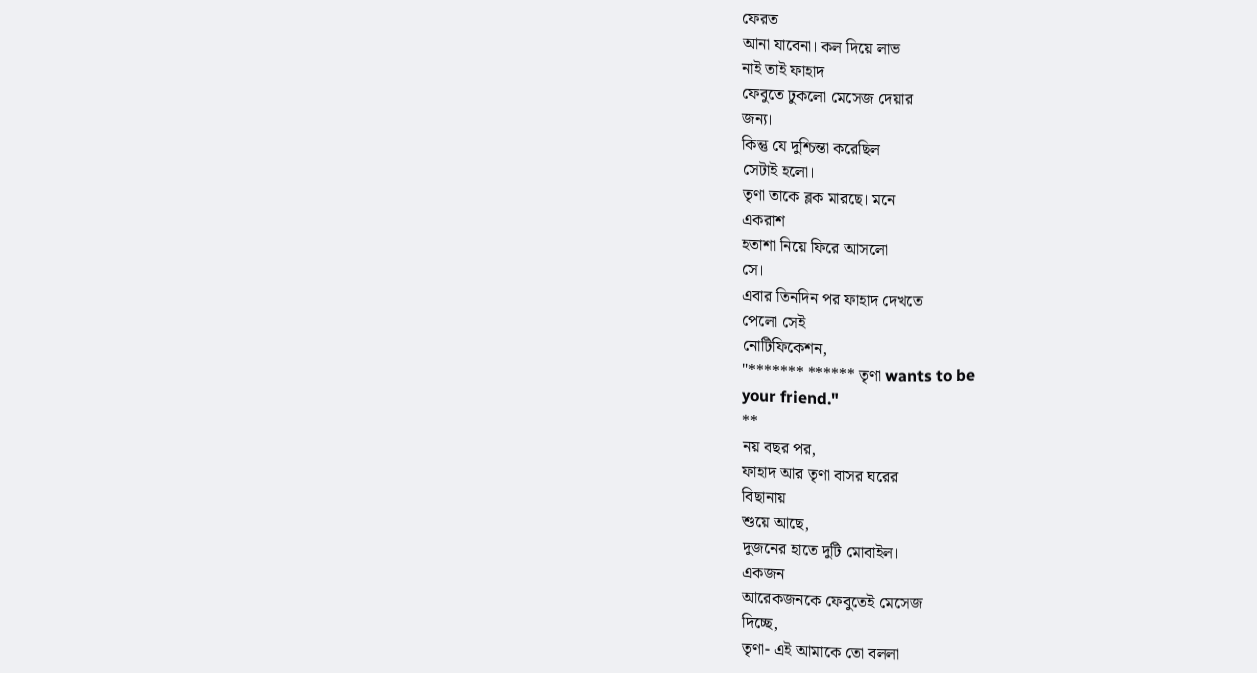ফেরত
আনা যাবেনা। কল দিয়ে লাভ
নাই তাই ফাহাদ
ফেবুতে ঢুকলো মেসেজ দেয়ার
জন্য।
কিন্তু যে দুশ্চিন্তা করেছিল
সেটাই হলো।
তৃণা তাকে ব্লক মারছে। মনে
একরাশ
হতাশা নিয়ে ফিরে আসলো
সে।
এবার তিনদিন পর ফাহাদ দেখতে
পেলো সেই
নোটিফিকেশন,
"******* ****** তৃণা wants to be
your friend."
**
নয় বছর পর,
ফাহাদ আর তৃণা বাসর ঘরের
বিছানায়
শুয়ে আছে,
দুজনের হাতে দুটি মোবাইল।
একজন
আরেকজনকে ফেবুতেই মেসেজ
দিচ্ছে,
তৃণা- এই আমাকে তো বললা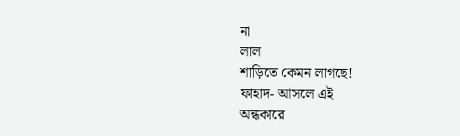না
লাল
শাড়িতে কেমন লাগছে!
ফাহাদ- আসলে এই
অন্ধকারে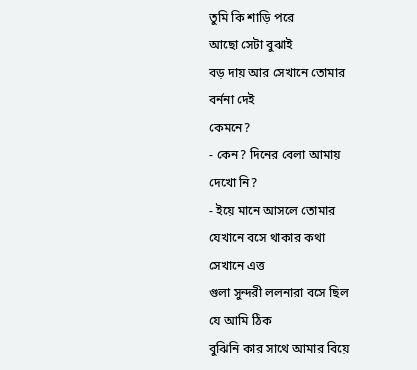তুমি কি শাড়ি পরে
আছো সেটা বুঝাই
বড় দায় আর সেখানে তোমার
বর্ননা দেই
কেমনে?
- কেন? দিনের বেলা আমায়
দেখো নি?
- ইয়ে মানে আসলে তোমার
যেখানে বসে থাকার কথা
সেখানে এত্ত
গুলা সুন্দরী ললনারা বসে ছিল
যে আমি ঠিক
বুঝিনি কার সাথে আমার বিয়ে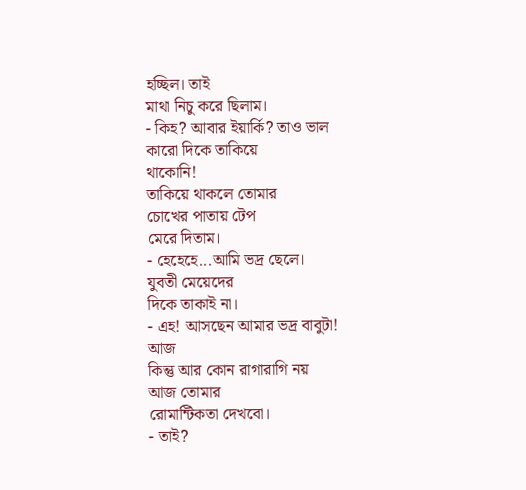হচ্ছিল। তাই
মাথা নিচু করে ছিলাম।
- কিহ? আবার ইয়ার্কি? তাও ভাল
কারো দিকে তাকিয়ে
থাকোনি!
তাকিয়ে থাকলে তোমার
চোখের পাতায় টেপ
মেরে দিতাম।
- হেহেহে...আমি ভদ্র ছেলে।
যুবতী মেয়েদের
দিকে তাকাই না।
- এহ! আসছেন আমার ভদ্র বাবুটা!
আজ
কিন্তু আর কোন রাগারাগি নয়
আজ তোমার
রোমান্টিকতা দেখবো।
- তাই?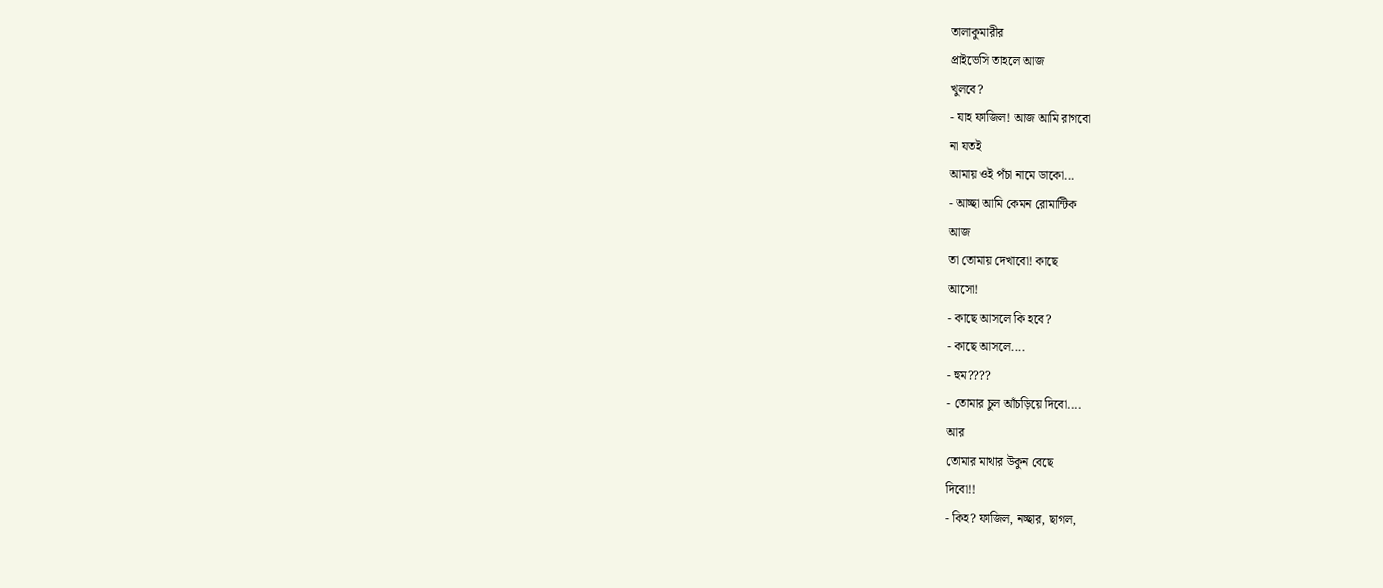তালাকুমারীর
প্রাইভেসি তাহলে আজ
খুলবে?
- যাহ ফাজিল! আজ আমি রাগবো
না যতই
আমায় ওই পঁচা নামে ডাকো...
- আচ্ছা আমি কেমন রোমান্টিক
আজ
তা তোমায় দেখাবো! কাছে
আসো!
- কাছে আসলে কি হবে?
- কাছে আসলে....
- হুম????
- তোমার চুল আঁচড়িয়ে দিবো....
আর
তোমার মাথার উকুন বেছে
দিবো!!
- কিহ? ফাজিল, নচ্ছার, ছাগল,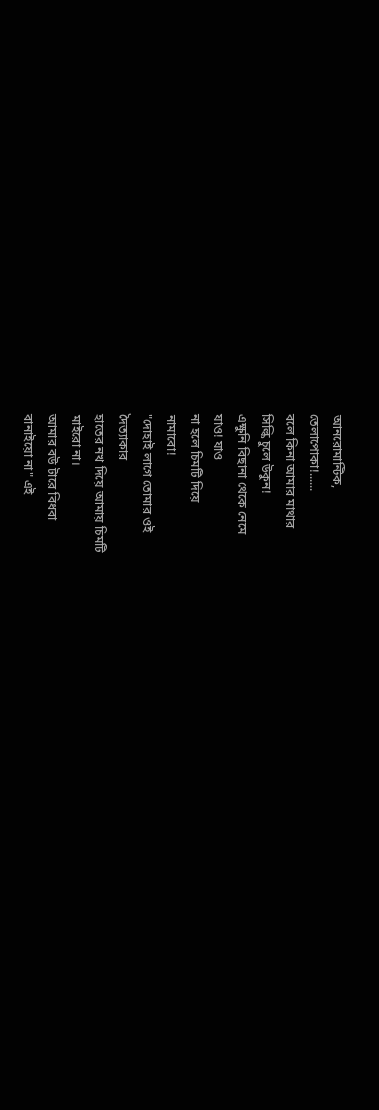আনরোমান্টিক,
তেলাপোকা!......
বলে কিনা আমার মাথার
সিল্কি চুলে উকুন!
এক্ষুনি বিছানা থেকে নেমে
যাও! যাও
না হলে চিমটি দিয়ে
নামাবো!
"দোহাই লাগে তোমার ওই
দৈত্যাকার
হাতের নখ দিয়ে আমায় চিমটি
মাইরো না।
আমার বউ টারে বিধবা
বানাইয়ো না" এই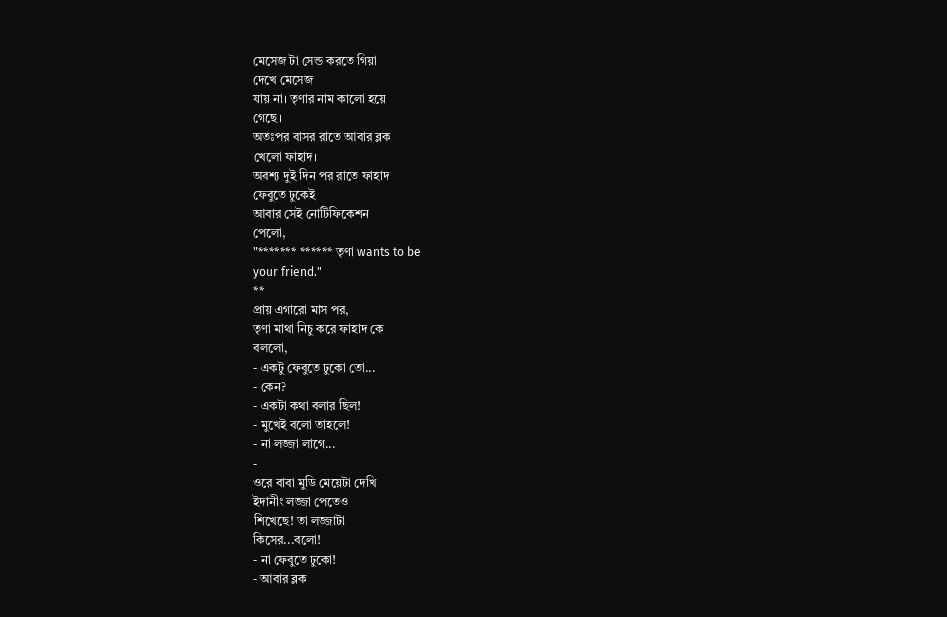মেসেজ টা সেন্ড করতে গিয়া
দেখে মেসেজ
যায় না। তৃণার নাম কালো হয়ে
গেছে।
অতঃপর বাসর রাতে আবার ব্লক
খেলো ফাহাদ।
অবশ্য দুই দিন পর রাতে ফাহাদ
ফেবুতে ঢুকেই
আবার সেই নোটিফিকেশন
পেলো,
"******* ****** তৃণা wants to be
your friend."
**
প্রায় এগারো মাস পর,
তৃণা মাথা নিচু করে ফাহাদ কে
বললো,
- একটু ফেবুতে ঢুকো তো...
- কেন?
- একটা কথা বলার ছিল!
- মুখেই বলো তাহলে!
- না লজ্জা লাগে...
-
ওরে বাবা মুডি মেয়েটা দেখি
ইদানীং লজ্জা পেতেও
শিখেছে! তা লজ্জাটা
কিসের...বলো!
- না ফেবুতে ঢুকো!
- আবার ব্লক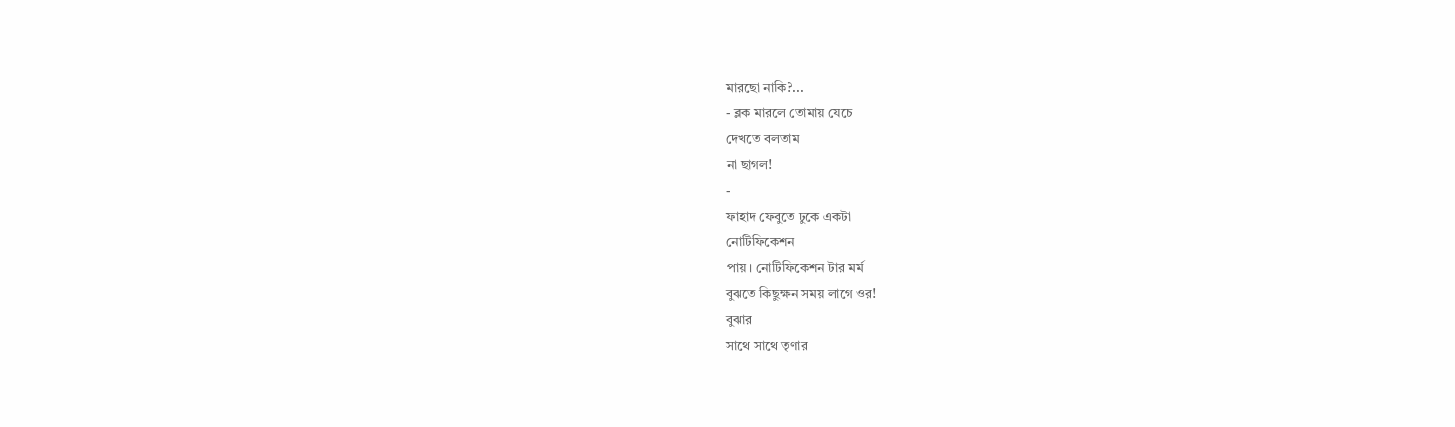মারছো নাকি?...
- ব্লক মারলে তোমায় যেচে
দেখতে বলতাম
না ছাগল!
-
ফাহাদ ফেবুতে ঢুকে একটা
নোটিফিকেশন
পায়। নোটিফিকেশন টার মর্ম
বুঝতে কিছুক্ষন সময় লাগে ওর!
বুঝার
সাথে সাথে তৃণার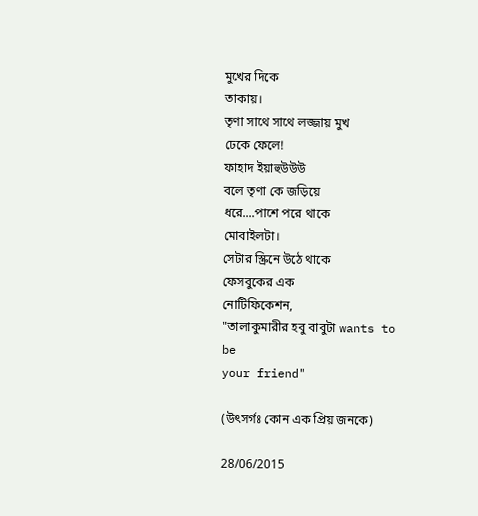মুখের দিকে
তাকায়।
তৃণা সাথে সাথে লজ্জায় মুখ
ঢেকে ফেলে!
ফাহাদ ইয়াহুউউউ
বলে তৃণা কে জড়িয়ে
ধরে....পাশে পরে থাকে
মোবাইলটা।
সেটার স্ক্রিনে উঠে থাকে
ফেসবুকের এক
নোটিফিকেশন,
"তালাকুমারীর হবু বাবুটা wants to
be
your friend"

(উৎসর্গঃ কোন এক প্রিয় জনকে)

28/06/2015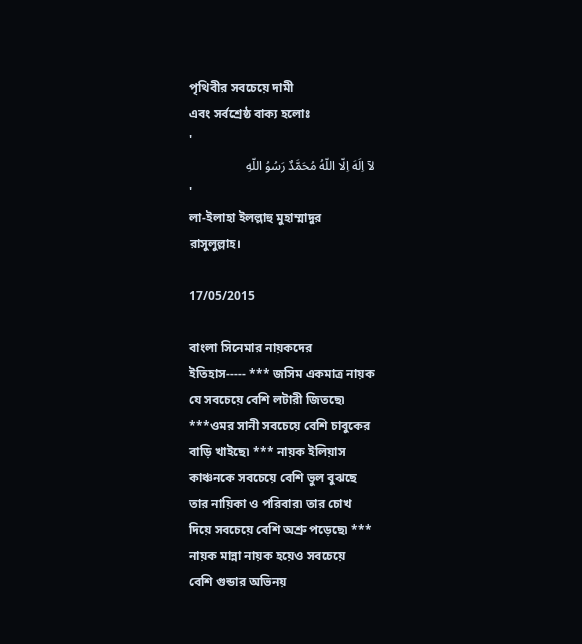পৃথিবীর সবচেয়ে দামী
এবং সর্বশ্রেষ্ঠ বাক্য হলোঃ
'
لآ اِلَهَ اِلّا اللّهُ مُحَمَّدٌ رَسُوُ اللّهِ
'
লা-ইলাহা ইলল্লাহু মুহাম্মাদুর
রাসুলুল্লাহ।

17/05/2015

বাংলা সিনেমার নায়কদের
ইতিহাস----- *** জসিম একমাত্র নায়ক
যে সবচেয়ে বেশি লটারী জিতছে৷
***ওমর সানী সবচেয়ে বেশি চাবুকের
বাড়ি খাইছে৷ *** নায়ক ইলিয়াস
কাঞ্চনকে সবচেয়ে বেশি ভুল বুঝছে
তার নায়িকা ও পরিবার৷ তার চোখ
দিয়ে সবচেয়ে বেশি অশ্রু পড়েছে৷ ***
নায়ক মান্না নায়ক হয়েও সবচেয়ে
বেশি গুন্ডার অভিনয়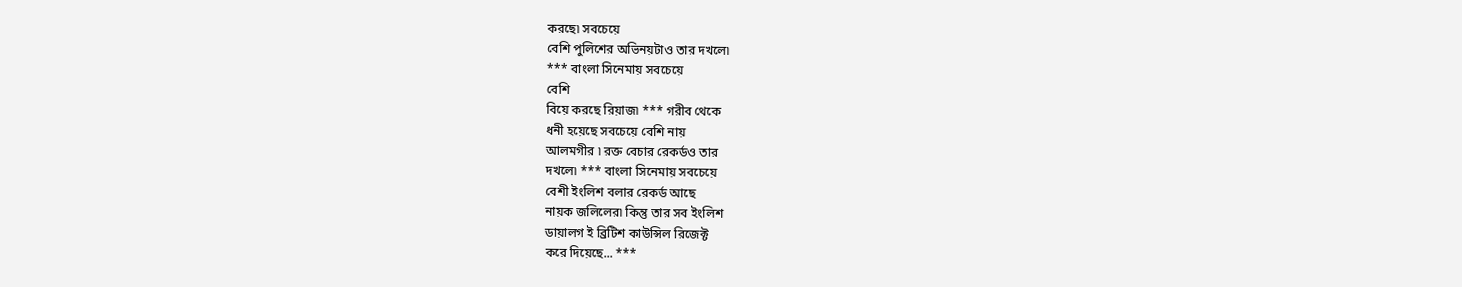করছে৷ সবচেয়ে
বেশি পুলিশের অভিনয়টাও তার দখলে৷
*** বাংলা সিনেমায় সবচেয়ে
বেশি
বিয়ে করছে রিয়াজ৷ *** গরীব থেকে
ধনী হয়েছে সবচেয়ে বেশি নায়
আলমগীর ৷ রক্ত বেচার রেকর্ডও তার
দখলে৷ *** বাংলা সিনেমায় সবচেয়ে
বেশী ইংলিশ বলার রেকর্ড আছে
নায়ক জলিলের৷ কিন্তু তার সব ইংলিশ
ডায়ালগ ই ব্রিটিশ কাউন্সিল রিজেক্ট
করে দিয়েছে... ***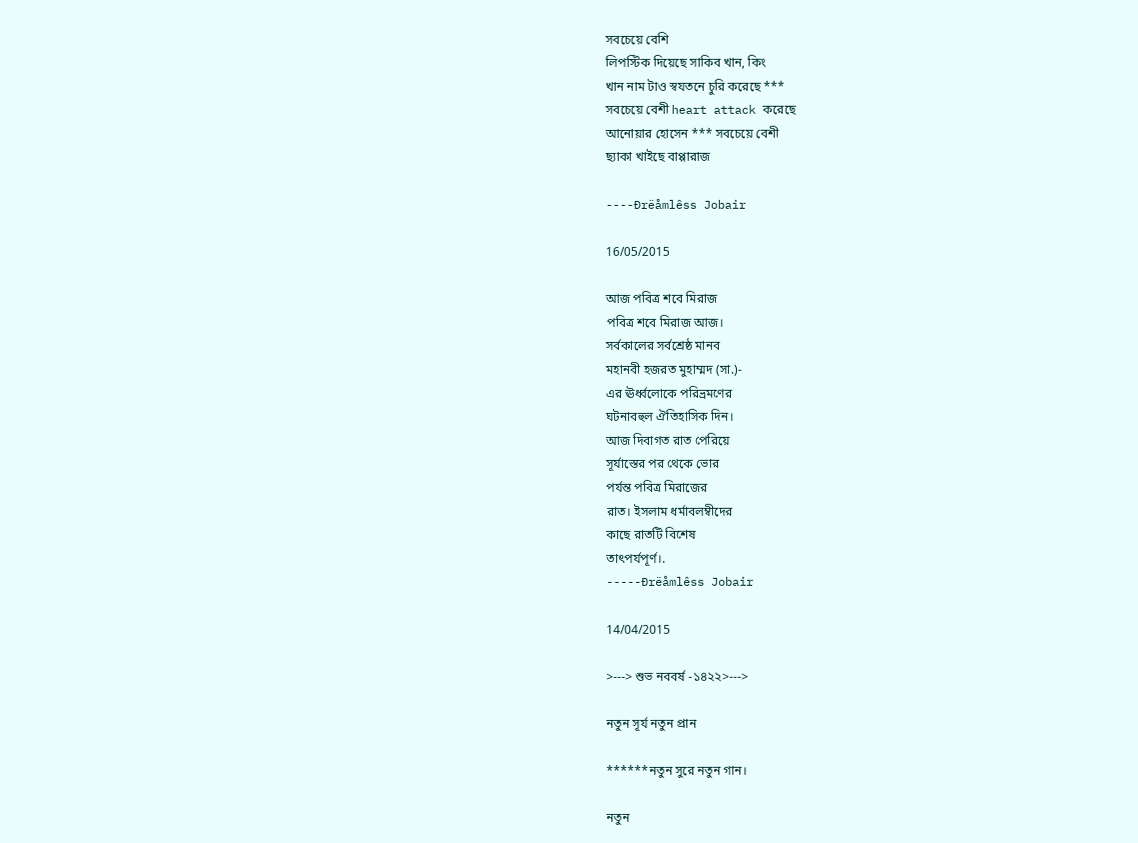সবচেয়ে বেশি
লিপস্টিক দিয়েছে সাকিব খান, কিং
খান নাম টাও স্বযতনে চুরি করেছে ***
সবচেয়ে বেশী heart attack করেছে
আনোয়ার হোসেন *** সবচেয়ে বেশী
ছ্যাকা খাইছে বাপ্পারাজ

----Ðrëåmlêss Jobair

16/05/2015

আজ পবিত্র শবে মিরাজ
পবিত্র শবে মিরাজ আজ।
সর্বকালের সর্বশ্রেষ্ঠ মানব
মহানবী হজরত মুহাম্মদ (সা.)-
এর ঊর্ধ্বলোকে পরিভ্রমণের
ঘটনাবহুল ঐতিহাসিক দিন।
আজ দিবাগত রাত পেরিয়ে
সূর্যাস্তের পর থেকে ভোর
পর্যন্ত পবিত্র মিরাজের
রাত। ইসলাম ধর্মাবলম্বীদের
কাছে রাতটি বিশেষ
তাৎপর্যপূর্ণ।.
-----Ðrëåmlêss Jobair

14/04/2015

>---> শুভ নববর্ষ -১৪২২>--->

নতুন সূর্য নতুন প্রান

******নতুন সুরে নতুন গান।

নতুন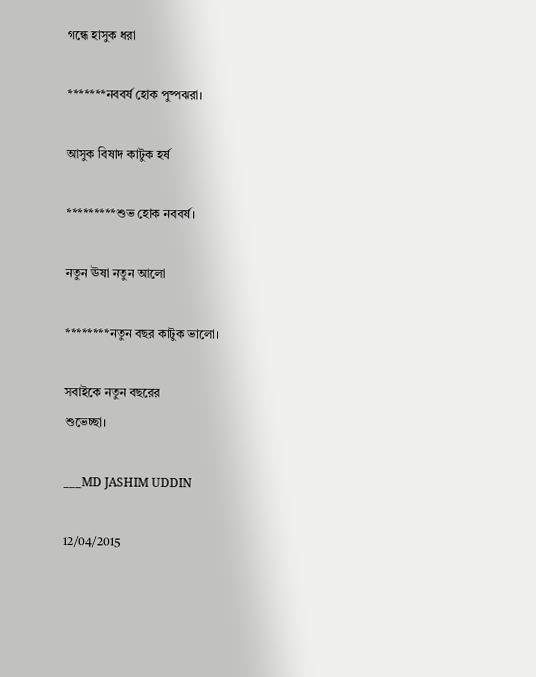গন্ধে হাসুক ধরা

*******নববর্ষ হোক পুষ্পঝরা।

আসুক বিষাদ কাটুক হর্ষ

*********শুভ হোক নববর্ষ।

নতুন ঊষা নতুন আলো

********নতুন বছর কাটুক ভালো।

সবাইকে নতুন বছরের
শুভেচ্ছা।

___MD JASHIM UDDIN

12/04/2015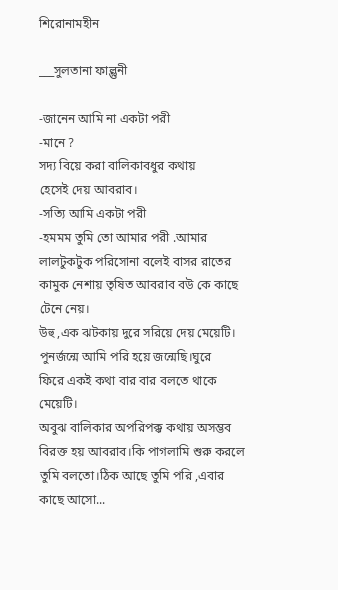শিরোনামহীন

___সুলতানা ফাল্গুনী

-জানেন আমি না একটা পরী
-মানে ?
সদ্য বিয়ে করা বালিকাবধুর কথায়
হেসেই দেয় আবরাব।
-সত্যি আমি একটা পরী
-হমমম তুমি তো আমার পরী .আমার
লালটুকটুক পরিসোনা বলেই বাসর রাতের
কামুক নেশায় তৃষিত আবরাব বউ কে কাছে
টেনে নেয়।
উহু ,এক ঝটকায় দুরে সরিয়ে দেয় মেয়েটি।
পুনর্জন্মে আমি পরি হয়ে জন্মেছি।ঘুরে
ফিরে একই কথা বার বার বলতে থাকে
মেয়েটি।
অবুঝ বালিকার অপরিপক্ক কথায় অসম্ভব
বিরক্ত হয় আবরাব।কি পাগলামি শুরু করলে
তুমি বলতো।ঠিক আছে তুমি পরি ,এবার
কাছে আসো...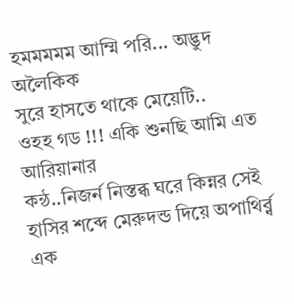হমমমমম আম্মি পরি... অদ্ভুদ অলৈকিক
সুরে হাসতে থাকে মেয়েটি..
ওহহ গড !!! একি শুনছি আমি এত আরিয়ানার
কন্ঠ..নিজর্ন নিস্তব্ধ ঘরে কিন্নর সেই
হাসির শব্দে মেরুদন্ড দিয়ে অপাথির্র্ব
এক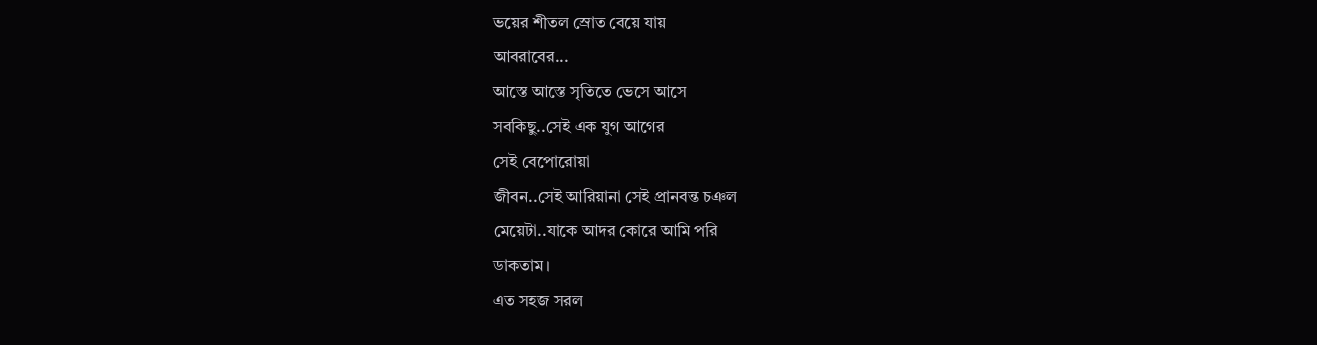ভয়ের শীতল স্রোত বেয়ে যায়
আবরাবের...
আস্তে আস্তে সৃতিতে ভেসে আসে
সবকিছু..সেই এক যুগ আগের
সেই বেপোরোয়া
জীবন..সেই আরিয়ানা সেই প্রানবন্ত চঞল
মেয়েটা..যাকে আদর কোরে আমি পরি
ডাকতাম।
এত সহজ সরল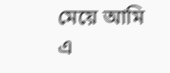মেয়ে আমি এ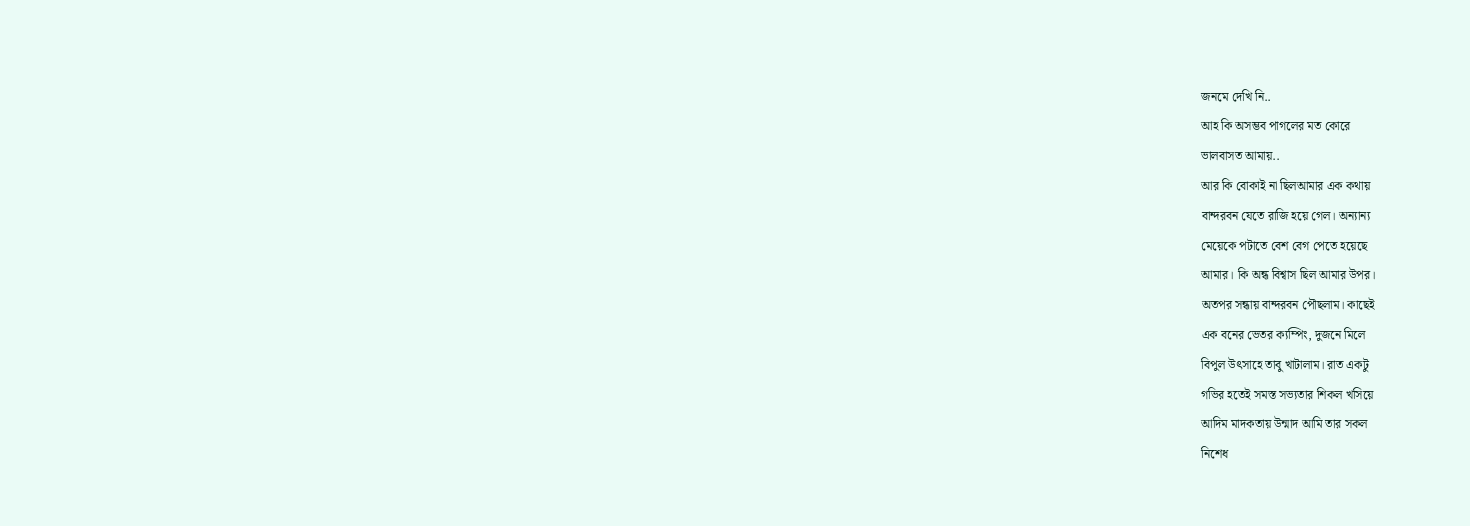জনমে দেখি নি..
আহ কি অসম্ভব পাগলের মত কোরে
ভালবাসত আমায়..
আর কি বোকাই না ছিলআমার এক কথায়
বান্দরবন যেতে রাজি হয়ে গেল। অন্যান্য
মেয়েকে পটাতে বেশ বেগ পেতে হয়েছে
আমার। কি অন্ধ বিশ্বাস ছিল আমার উপর।
অতপর সন্ধায় বান্দরবন পৌছলাম। কাছেই
এক বনের ভেতর ক্যম্পিং, দুজনে মিলে
বিপুল উৎসাহে তাবু খাটালাম। রাত একটু
গভির হতেই সমস্ত সভ্যতার শিকল খসিয়ে
আদিম মাদকতায় উন্মাদ আমি তার সকল
নিশেধ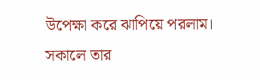উপেক্ষা করে ঝাপিয়ে পরলাম।
সকালে তার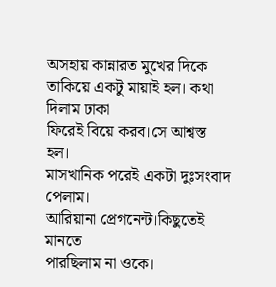অসহায় কান্নারত মুখের দিকে
তাকিয়ে একটু মায়াই হল। কথা দিলাম ঢাকা
ফিরেই বিয়ে করব।সে আশ্বস্ত হল।
মাসখানিক পরেই একটা দুঃসংবাদ পেলাম।
আরিয়ানা প্রেগনেন্ট।কিছুতেই মানতে
পারছিলাম না ওকে।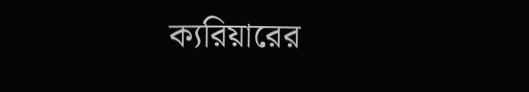ক্যরিয়ারের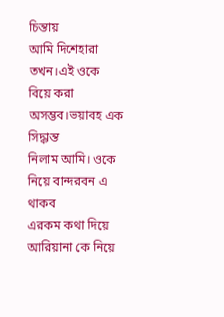চিন্তায়
আমি দিশেহারা তখন।এই ওকে
বিয়ে করা অসম্ভব।ভয়াবহ এক সিদ্ধান্ত
নিলাম আমি। ওকে নিয়ে বান্দরবন এ থাকব
এরকম কথা দিয়ে আরিয়ানা কে নিয়ে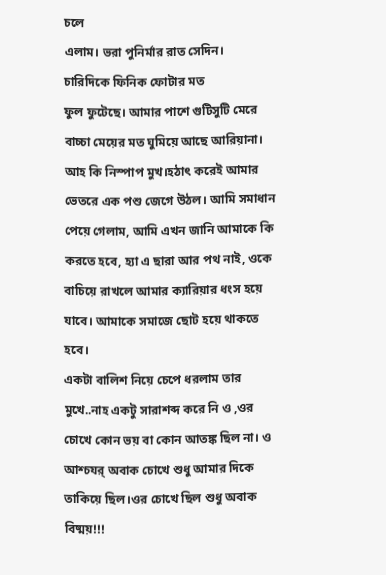চলে
এলাম। ভরা পুনির্মার রাত সেদিন।
চারিদিকে ফিনিক ফোটার মত
ফুল ফুটেছে। আমার পাশে গুটিসুটি মেরে
বাচ্চা মেয়ের মত ঘুমিয়ে আছে আরিয়ানা।
আহ কি নিস্পাপ মুখ।হঠাৎ করেই আমার
ভেতরে এক পশু জেগে উঠল। আমি সমাধান
পেয়ে গেলাম, আমি এখন জানি আমাকে কি
করতে হবে, হ্যা এ ছারা আর পথ নাই, ওকে
বাচিয়ে রাখলে আমার ক্যারিয়ার ধংস হয়ে
যাবে। আমাকে সমাজে ছোট হয়ে থাকতে
হবে।
একটা বালিশ নিয়ে চেপে ধরলাম তার
মুখে..নাহ একটু সারাশব্দ করে নি ও ,ওর
চোখে কোন ভয় বা কোন আতঙ্ক ছিল না। ও
আশ্চযর্ অবাক চোখে শুধু আমার দিকে
তাকিয়ে ছিল।ওর চোখে ছিল শুধু অবাক
বিষ্ময়!!!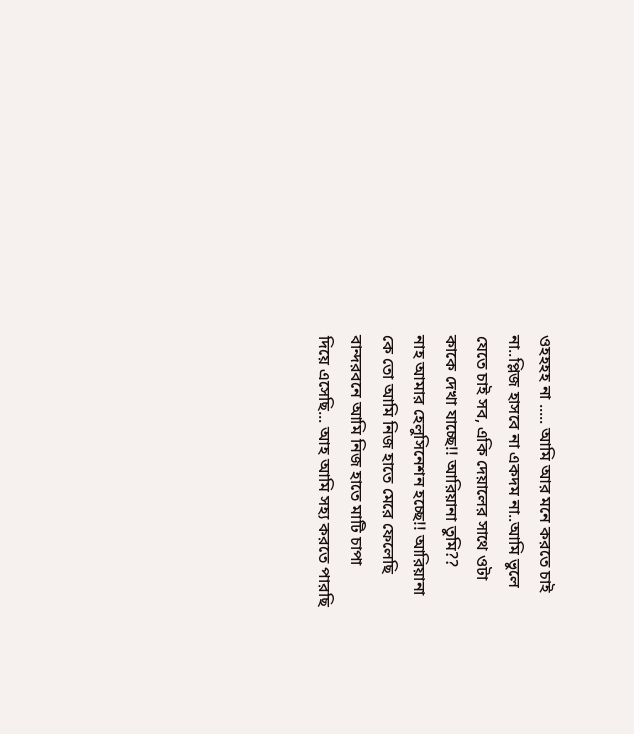ওহহহহ না ..... আমি আর মনে করতে চাই
না..প্লিজ হাসবে না একদম না..আমি ভুলে
যেতে চাই সব, একি দেয়ালের সাথে ওটা
কাকে দেখা যাচ্ছে!! আরিয়ানা তুমি??
নাহ আমার হেলুসিনেশন হচ্ছে!! আরিয়ানা
কে তো আমি নিজ হাতে মেরে ফেলেছি
বান্দরবনে আমি নিজ হাতে মাটি চাপা
দিয়ে এসেছি... আহ আমি সহ্য করতে পারছি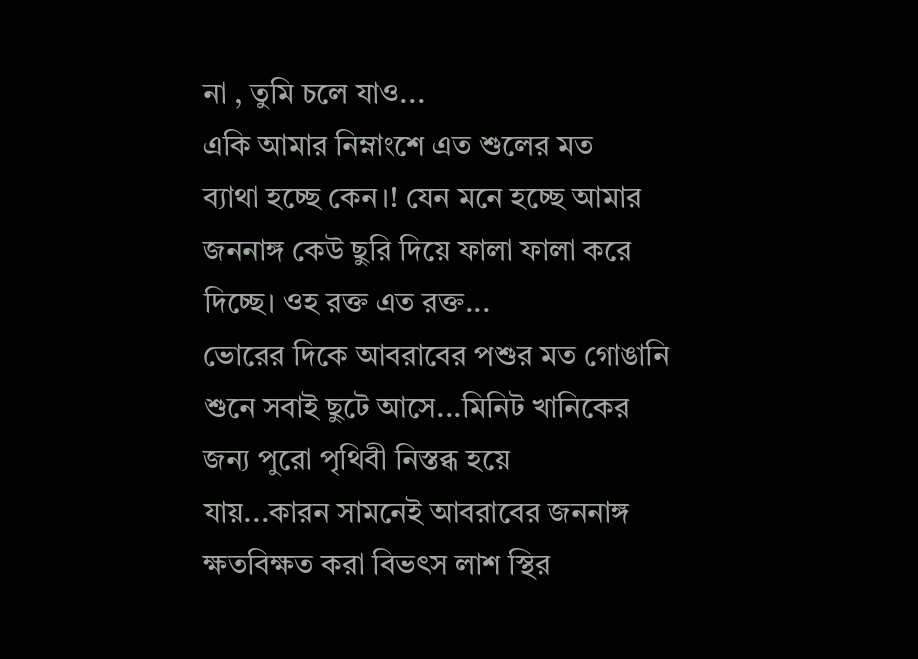না , তুমি চলে যাও...
একি আমার নিম্নাংশে এত শুলের মত
ব্যাথা হচ্ছে কেন।! যেন মনে হচ্ছে আমার
জননাঙ্গ কেউ ছুরি দিয়ে ফালা ফালা করে
দিচ্ছে। ওহ রক্ত এত রক্ত...
ভোরের দিকে আবরাবের পশুর মত গোঙানি
শুনে সবাই ছুটে আসে...মিনিট খানিকের
জন্য পুরো পৃথিবী নিস্তব্ধ হয়ে
যায়...কারন সামনেই আবরাবের জননাঙ্গ
ক্ষতবিক্ষত করা বিভৎস লাশ স্থির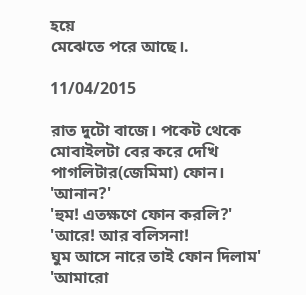হয়ে
মেঝেতে পরে আছে।.

11/04/2015

রাত দুটো বাজে। পকেট থেকে
মোবাইলটা বের করে দেখি
পাগলিটার(জেমিমা) ফোন।
'আনান?'
'হুম! এতক্ষণে ফোন করলি?'
'আরে! আর বলিসনা!
ঘুম আসে নারে তাই ফোন দিলাম'
'আমারো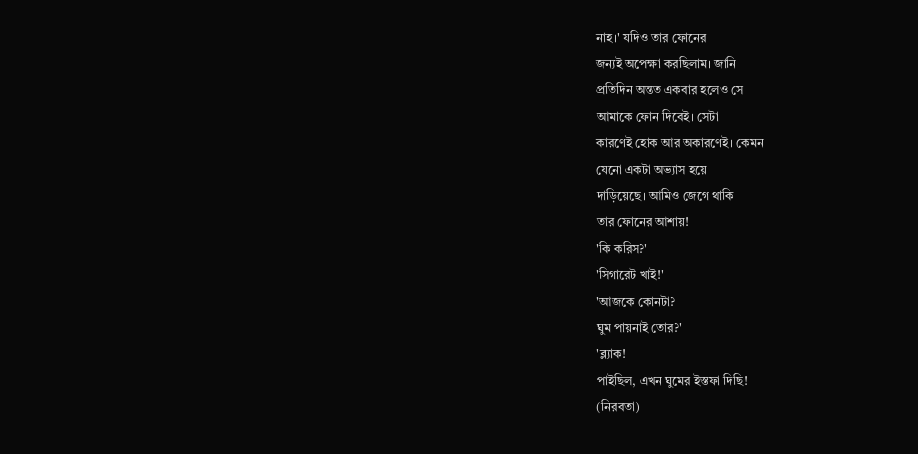নাহ।' যদিও তার ফোনের
জন্যই অপেক্ষা করছিলাম। জানি
প্রতিদিন অন্তত একবার হলেও সে
আমাকে ফোন দিবেই। সেটা
কারণেই হোক আর অকারণেই। কেমন
যেনো একটা অভ্যাস হয়ে
দাড়িয়েছে। আমিও জেগে থাকি
তার ফোনের আশায়!
'কি করিস?'
'সিগারেট খাই!'
'আজকে কোনটা?
ঘুম পায়নাই তোর?'
'ব্ল্যাক!
পাইছিল, এখন ঘুমের ইস্তফা দিছি!
(নিরবতা)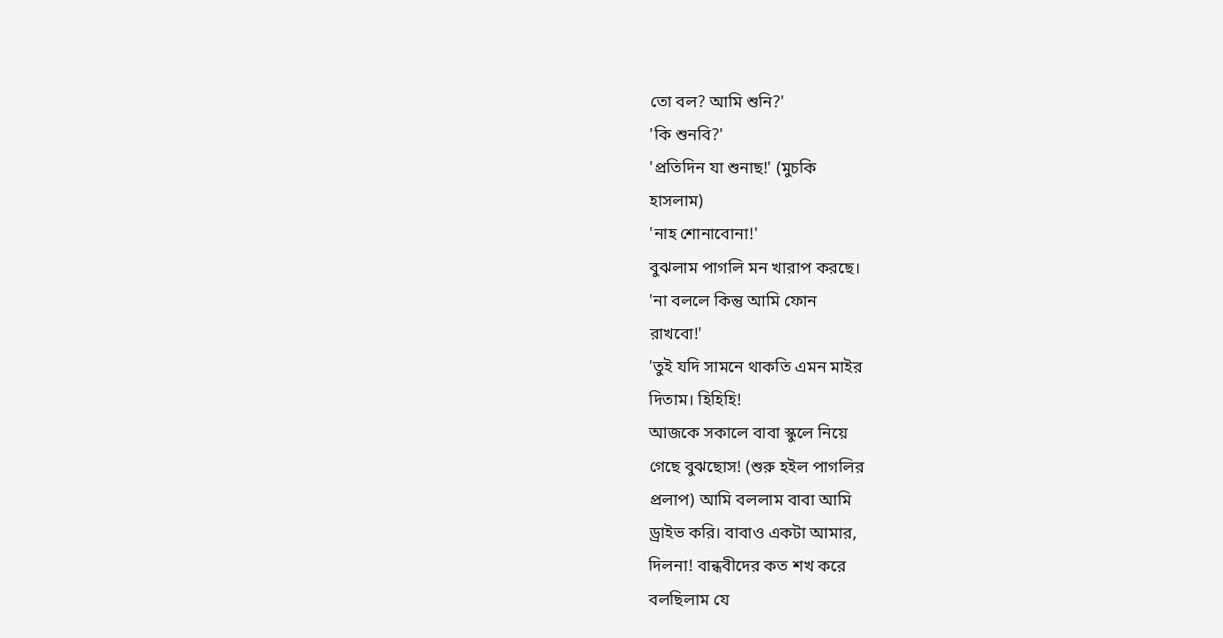তো বল? আমি শুনি?'
'কি শুনবি?'
'প্রতিদিন যা শুনাছ!' (মুচকি
হাসলাম)
'নাহ শোনাবোনা!'
বুঝলাম পাগলি মন খারাপ করছে।
'না বললে কিন্তু আমি ফোন
রাখবো!'
'তুই যদি সামনে থাকতি এমন মাইর
দিতাম। হিহিহি!
আজকে সকালে বাবা স্কুলে নিয়ে
গেছে বুঝছোস! (শুরু হইল পাগলির
প্রলাপ) আমি বললাম বাবা আমি
ড্রাইভ করি। বাবাও একটা আমার,
দিলনা! বান্ধবীদের কত শখ করে
বলছিলাম যে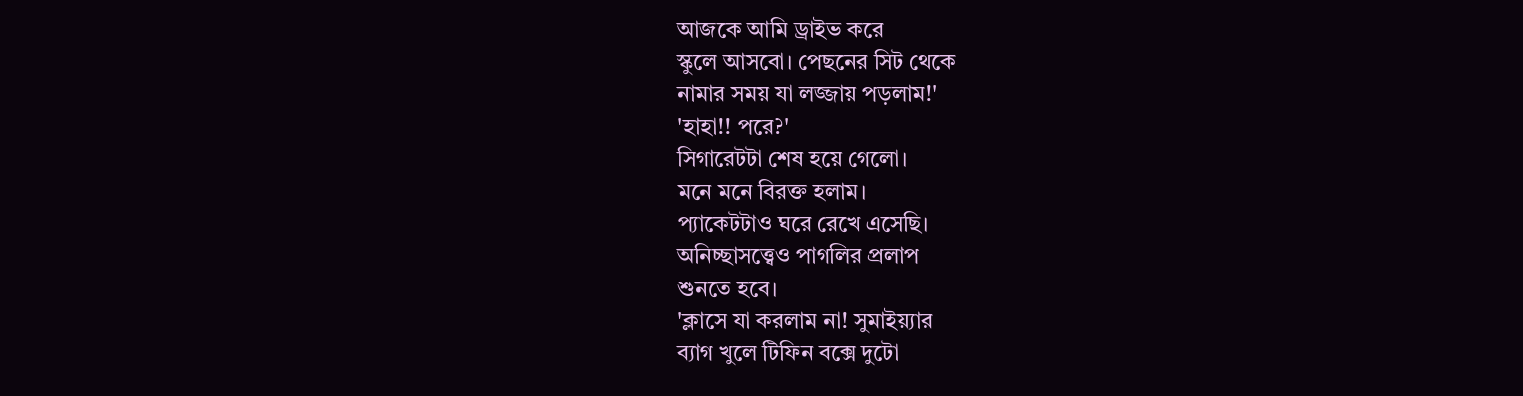আজকে আমি ড্রাইভ করে
স্কুলে আসবো। পেছনের সিট থেকে
নামার সময় যা লজ্জায় পড়লাম!'
'হাহা!! পরে?'
সিগারেটটা শেষ হয়ে গেলো।
মনে মনে বিরক্ত হলাম।
প্যাকেটটাও ঘরে রেখে এসেছি।
অনিচ্ছাসত্ত্বেও পাগলির প্রলাপ
শুনতে হবে।
'ক্লাসে যা করলাম না! সুমাইয়্যার
ব্যাগ খুলে টিফিন বক্সে দুটো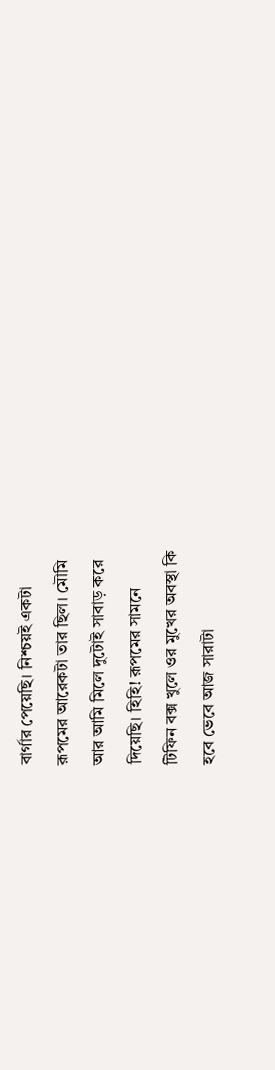বার্গার পেয়েছি। নিশ্চয়ই একটা
রূপমের আরেকটা তার ছিল। মৌমি
আর আমি মিলে দুটোই সাবাড় করে
দিয়েছি। হিহি! রূপমের সামনে
টিফিন বক্স খুলে ওর মুখের অবস্থা কি
হবে ভেবে আজ সারাটা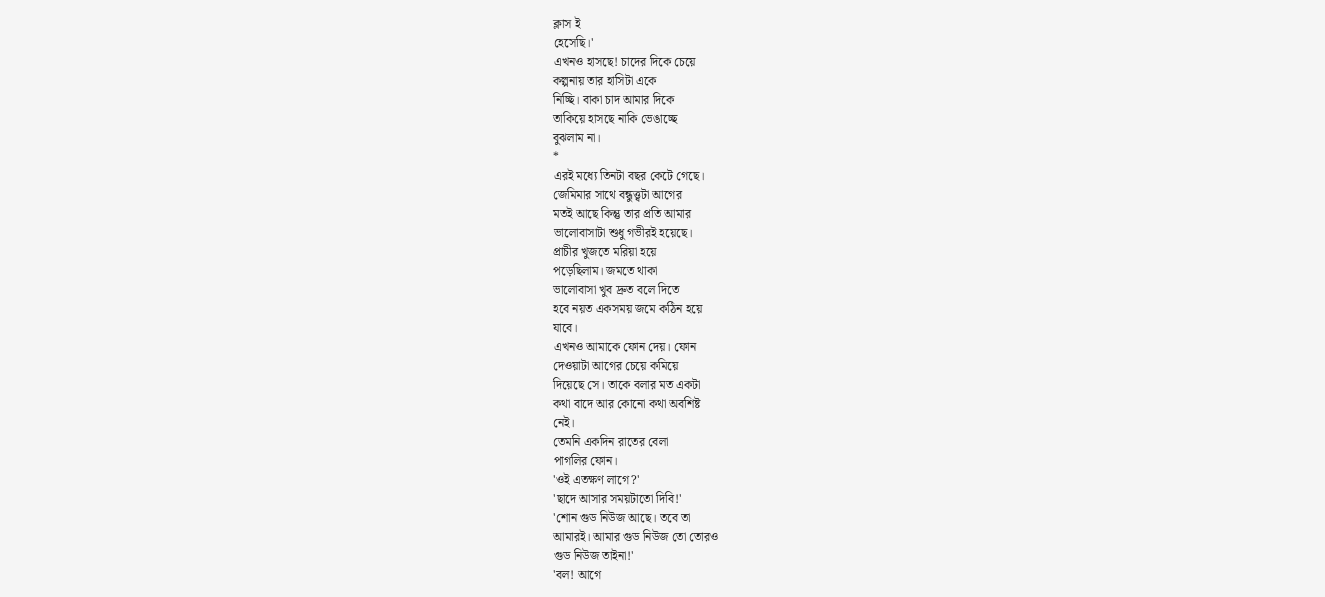ক্লাস ই
হেসেছি।'
এখনও হাসছে! চাদের দিকে চেয়ে
কল্পনায় তার হাসিটা একে
নিচ্ছি। বাকা চাদ আমার দিকে
তাকিয়ে হাসছে নাকি ভেঙাচ্ছে
বুঝলাম না।
*
এরই মধ্যে তিনটা বছর কেটে গেছে।
জেমিমার সাথে বন্ধুত্ত্বটা আগের
মতই আছে কিন্তু তার প্রতি আমার
ভালোবাসাটা শুধু গভীরই হয়েছে।
প্রাচীর খুজতে মরিয়া হয়ে
পড়েছিলাম। জমতে থাকা
ভালোবাসা খুব দ্রুত বলে দিতে
হবে নয়ত একসময় জমে কঠিন হয়ে
যাবে।
এখনও আমাকে ফোন দেয়। ফোন
দেওয়াটা আগের চেয়ে কমিয়ে
দিয়েছে সে। তাকে বলার মত একটা
কথা বাদে আর কোনো কথা অবশিষ্ট
নেই।
তেমনি একদিন রাতের বেলা
পাগলির ফোন।
'ওই এতক্ষণ লাগে?'
'ছাদে আসার সময়টাতো দিবি!'
'শোন গুড নিউজ আছে। তবে তা
আমারই। আমার গুড নিউজ তো তোরও
গুড নিউজ তাইনা!'
'বল! আগে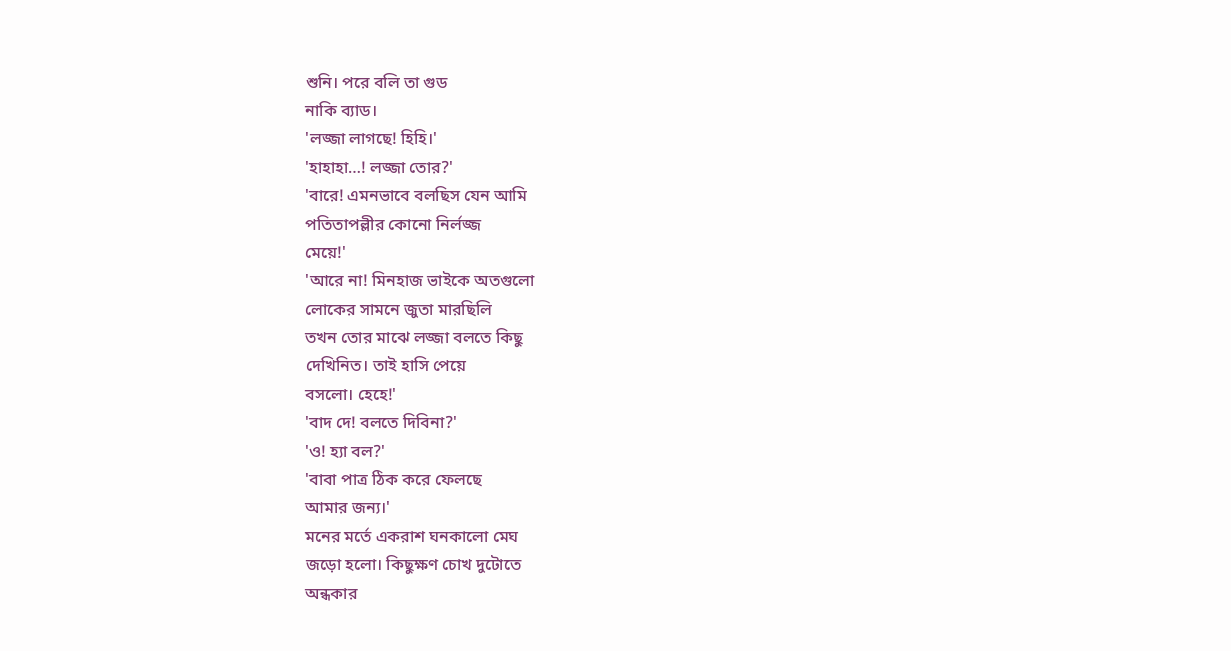শুনি। পরে বলি তা গুড
নাকি ব্যাড।
'লজ্জা লাগছে! হিহি।'
'হাহাহা…! লজ্জা তোর?'
'বারে! এমনভাবে বলছিস যেন আমি
পতিতাপল্লীর কোনো নির্লজ্জ
মেয়ে!'
'আরে না! মিনহাজ ভাইকে অতগুলো
লোকের সামনে জুতা মারছিলি
তখন তোর মাঝে লজ্জা বলতে কিছু
দেখিনিত। তাই হাসি পেয়ে
বসলো। হেহে!'
'বাদ দে! বলতে দিবিনা?'
'ও! হ্যা বল?'
'বাবা পাত্র ঠিক করে ফেলছে
আমার জন্য।'
মনের মর্তে একরাশ ঘনকালো মেঘ
জড়ো হলো। কিছুক্ষণ চোখ দুটোতে
অন্ধকার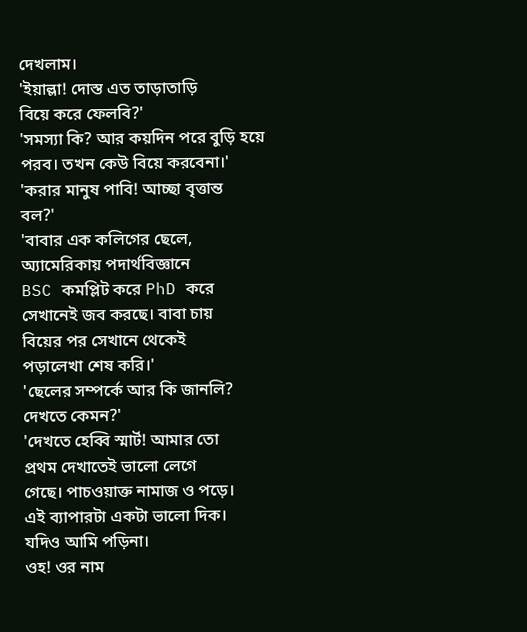দেখলাম।
'ইয়াল্লা! দোস্ত এত তাড়াতাড়ি
বিয়ে করে ফেলবি?'
'সমস্যা কি? আর কয়দিন পরে বুড়ি হয়ে
পরব। তখন কেউ বিয়ে করবেনা।'
'করার মানুষ পাবি! আচ্ছা বৃত্তান্ত
বল?'
'বাবার এক কলিগের ছেলে,
অ্যামেরিকায় পদার্থবিজ্ঞানে
BSC কমপ্লিট করে PhD করে
সেখানেই জব করছে। বাবা চায়
বিয়ের পর সেখানে থেকেই
পড়ালেখা শেষ করি।'
'ছেলের সম্পর্কে আর কি জানলি?
দেখতে কেমন?'
'দেখতে হেব্বি স্মার্ট! আমার তো
প্রথম দেখাতেই ভালো লেগে
গেছে। পাচওয়াক্ত নামাজ ও পড়ে।
এই ব্যাপারটা একটা ভালো দিক।
যদিও আমি পড়িনা।
ওহ! ওর নাম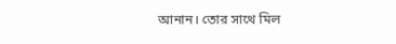আনান। তোর সাথে মিল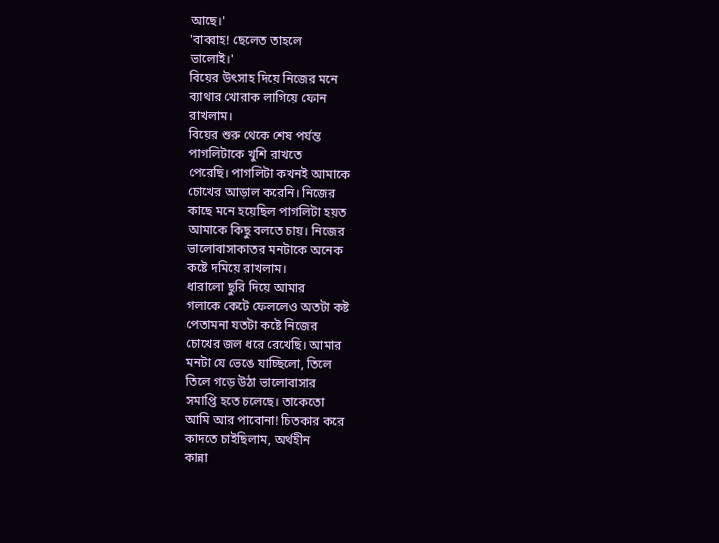আছে।'
'বাব্বাহ! ছেলেত তাহলে
ভালোই।'
বিয়ের উৎসাহ দিয়ে নিজের মনে
ব্যাথার খোরাক লাগিয়ে ফোন
রাখলাম।
বিয়ের শুরু থেকে শেষ পর্যন্ত
পাগলিটাকে খুশি রাখতে
পেরেছি। পাগলিটা কখনই আমাকে
চোখের আড়াল করেনি। নিজের
কাছে মনে হয়েছিল পাগলিটা হয়ত
আমাকে কিছু বলতে চায়। নিজের
ভালোবাসাকাতর মনটাকে অনেক
কষ্টে দমিয়ে রাখলাম।
ধারালো ছুরি দিয়ে আমার
গলাকে কেটে ফেললেও অতটা কষ্ট
পেতামনা যতটা কষ্টে নিজের
চোখের জল ধরে রেখেছি। আমার
মনটা যে ভেঙে যাচ্ছিলো, তিলে
তিলে গড়ে উঠা ভালোবাসার
সমাপ্তি হতে চলেছে। তাকেতো
আমি আর পাবোনা! চিতকার করে
কাদতে চাইছিলাম, অর্থহীন
কান্না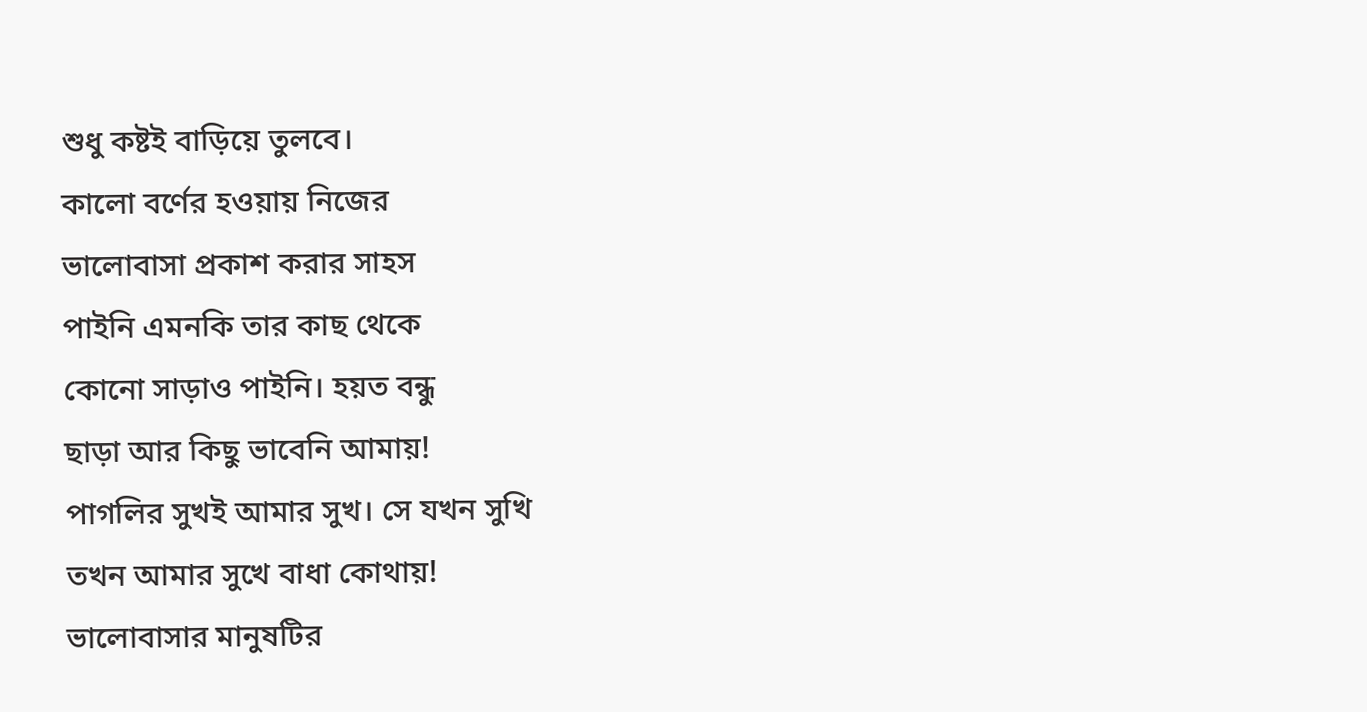শুধু কষ্টই বাড়িয়ে তুলবে।
কালো বর্ণের হওয়ায় নিজের
ভালোবাসা প্রকাশ করার সাহস
পাইনি এমনকি তার কাছ থেকে
কোনো সাড়াও পাইনি। হয়ত বন্ধু
ছাড়া আর কিছু ভাবেনি আমায়!
পাগলির সুখই আমার সুখ। সে যখন সুখি
তখন আমার সুখে বাধা কোথায়!
ভালোবাসার মানুষটির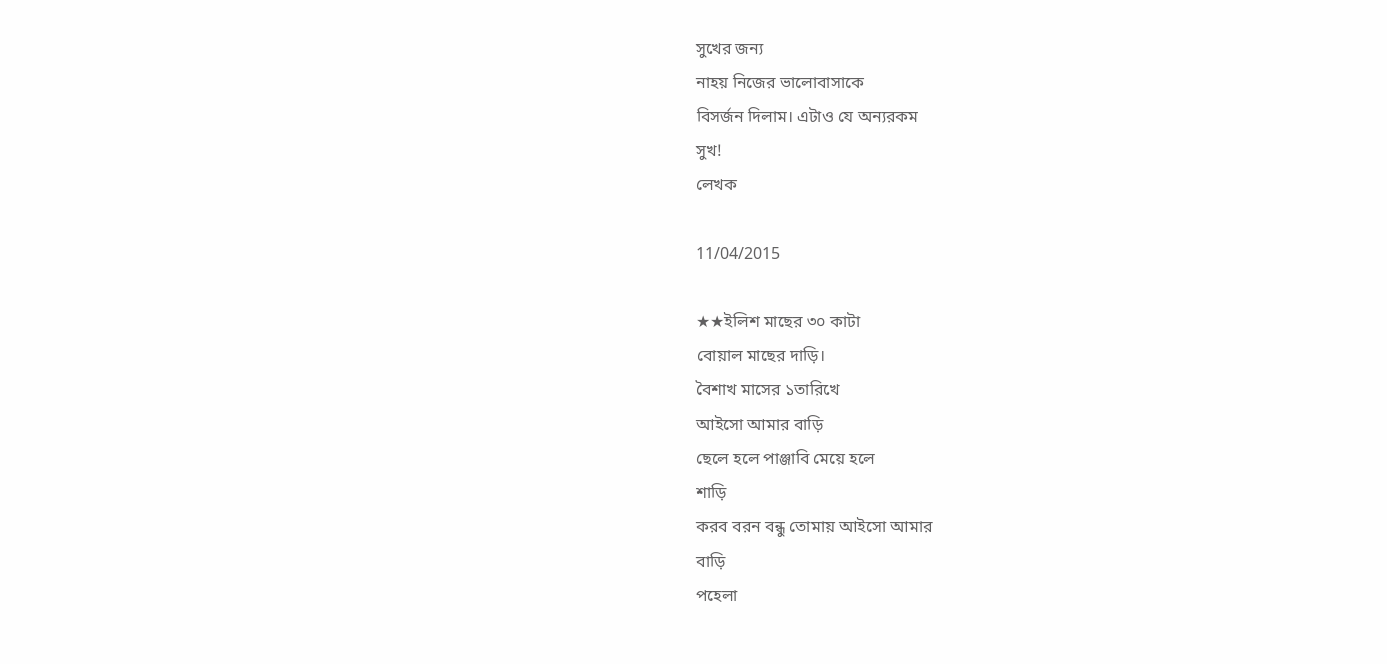সুখের জন্য
নাহয় নিজের ভালোবাসাকে
বিসর্জন দিলাম। এটাও যে অন্যরকম
সুখ!
লেখক

11/04/2015

★★ইলিশ মাছের ৩০ কাটা
বোয়াল মাছের দাড়ি।
বৈশাখ মাসের ১তারিখে
আইসো আমার বাড়ি
ছেলে হলে পাঞ্জাবি মেয়ে হলে
শাড়ি
করব বরন বন্ধু তোমায় আইসো আমার
বাড়ি
পহেলা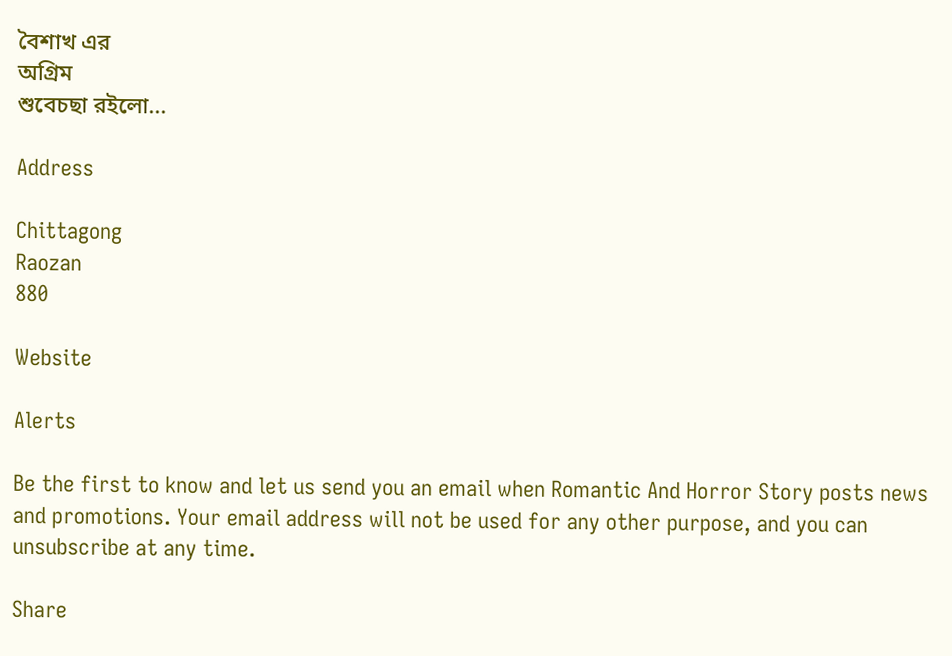বৈশাখ এর
অগ্রিম
শুবেচছা রইলো...

Address

Chittagong
Raozan
880

Website

Alerts

Be the first to know and let us send you an email when Romantic And Horror Story posts news and promotions. Your email address will not be used for any other purpose, and you can unsubscribe at any time.

Share